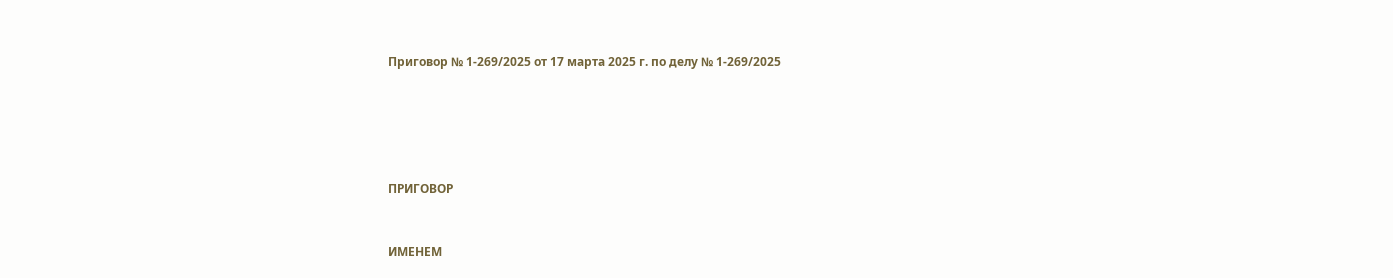Приговор № 1-269/2025 от 17 марта 2025 г. по делу № 1-269/2025





ПРИГОВОР


ИМЕНЕМ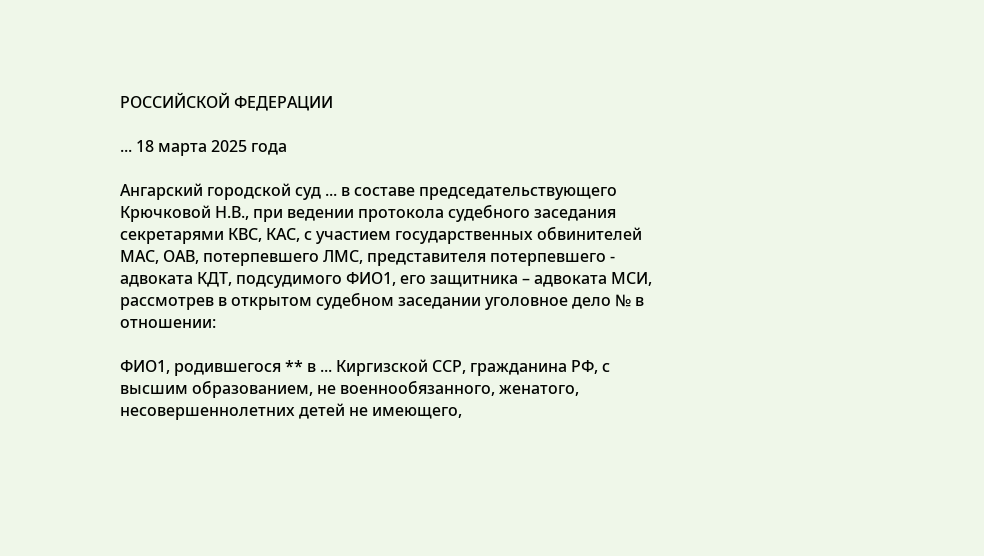РОССИЙСКОЙ ФЕДЕРАЦИИ

... 18 марта 2025 года

Ангарский городской суд ... в составе председательствующего Крючковой Н.В., при ведении протокола судебного заседания секретарями КВС, КАС, с участием государственных обвинителей МАС, ОАВ, потерпевшего ЛМС, представителя потерпевшего - адвоката КДТ, подсудимого ФИО1, его защитника – адвоката МСИ, рассмотрев в открытом судебном заседании уголовное дело № в отношении:

ФИО1, родившегося ** в ... Киргизской ССР, гражданина РФ, с высшим образованием, не военнообязанного, женатого, несовершеннолетних детей не имеющего,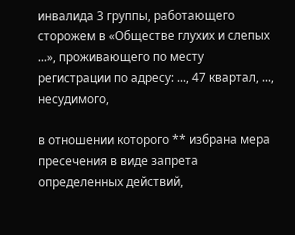инвалида 3 группы, работающего сторожем в «Обществе глухих и слепых ...», проживающего по месту регистрации по адресу: ..., 47 квартал, ..., несудимого,

в отношении которого ** избрана мера пресечения в виде запрета определенных действий,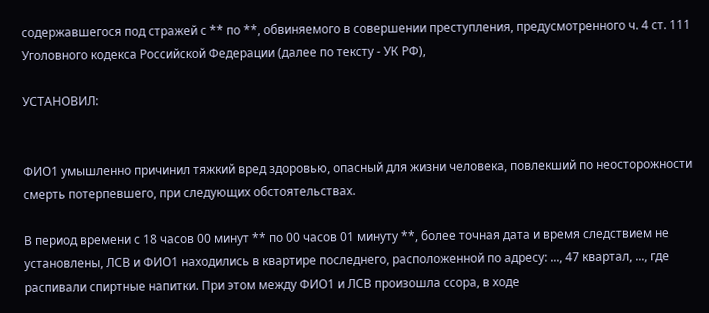содержавшегося под стражей с ** по **, обвиняемого в совершении преступления, предусмотренного ч. 4 ст. 111 Уголовного кодекса Российской Федерации (далее по тексту - УК РФ),

УСТАНОВИЛ:


ФИО1 умышленно причинил тяжкий вред здоровью, опасный для жизни человека, повлекший по неосторожности смерть потерпевшего, при следующих обстоятельствах.

В период времени с 18 часов 00 минут ** по 00 часов 01 минуту **, более точная дата и время следствием не установлены, ЛСВ и ФИО1 находились в квартире последнего, расположенной по адресу: ..., 47 квартал, ..., где распивали спиртные напитки. При этом между ФИО1 и ЛСВ произошла ссора, в ходе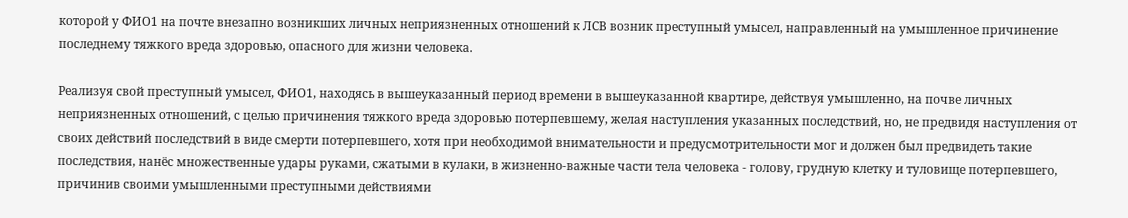которой у ФИО1 на почте внезапно возникших личных неприязненных отношений к ЛСВ возник преступный умысел, направленный на умышленное причинение последнему тяжкого вреда здоровью, опасного для жизни человека.

Реализуя свой преступный умысел, ФИО1, находясь в вышеуказанный период времени в вышеуказанной квартире, действуя умышленно, на почве личных неприязненных отношений, с целью причинения тяжкого вреда здоровью потерпевшему, желая наступления указанных последствий, но, не предвидя наступления от своих действий последствий в виде смерти потерпевшего, хотя при необходимой внимательности и предусмотрительности мог и должен был предвидеть такие последствия, нанёс множественные удары руками, сжатыми в кулаки, в жизненно-важные части тела человека - голову, грудную клетку и туловище потерпевшего, причинив своими умышленными преступными действиями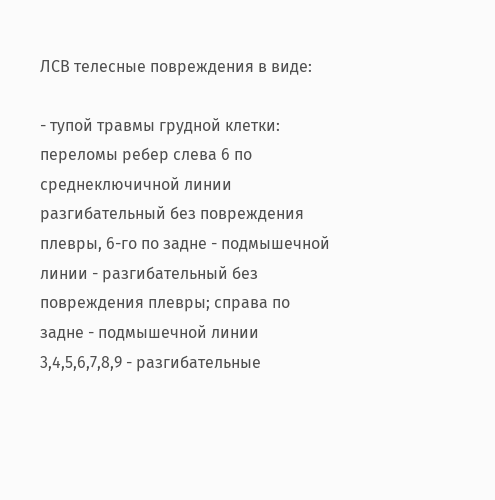ЛСВ телесные повреждения в виде:

- тупой травмы грудной клетки: переломы ребер слева 6 по среднеключичной линии разгибательный без повреждения плевры, 6-го по задне - подмышечной линии - разгибательный без повреждения плевры; справа по задне - подмышечной линии 3,4,5,6,7,8,9 - разгибательные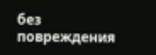без повреждения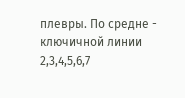плевры. По средне - ключичной линии 2,3,4,5,6,7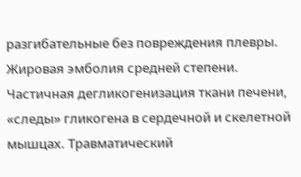разгибательные без повреждения плевры. Жировая эмболия средней степени. Частичная дегликогенизация ткани печени, «следы» гликогена в сердечной и скелетной мышцах. Травматический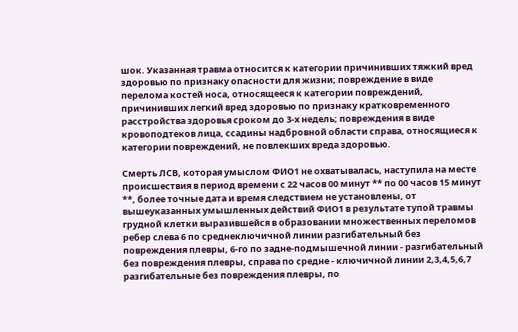шок. Указанная травма относится к категории причинивших тяжкий вред здоровью по признаку опасности для жизни; повреждение в виде перелома костей носа, относящееся к категории повреждений, причинивших легкий вред здоровью по признаку кратковременного расстройства здоровья сроком до 3-х недель; повреждения в виде кровоподтеков лица, ссадины надбровной области справа, относящиеся к категории повреждений, не повлекших вреда здоровью.

Смерть ЛСВ, которая умыслом ФИО1 не охватывалась, наступила на месте происшествия в период времени с 22 часов 00 минут ** по 00 часов 15 минут **, более точные дата и время следствием не установлены, от вышеуказанных умышленных действий ФИО1 в результате тупой травмы грудной клетки выразившейся в образовании множественных переломов ребер слева 6 по среднеключичной линии разгибательный без повреждения плевры, 6-го по задне-подмышечной линии - разгибательный без повреждения плевры, справа по средне - ключичной линии 2,3,4,5,6,7 разгибательные без повреждения плевры, по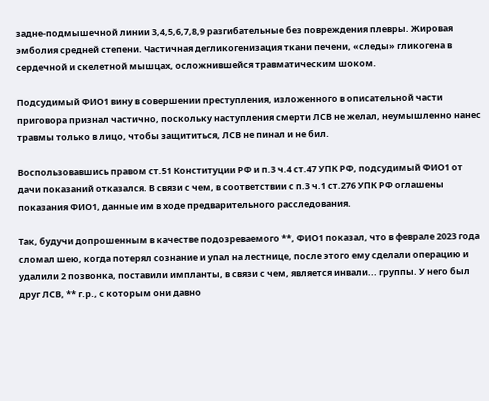задне-подмышечной линии 3,4,5,6,7,8,9 разгибательные без повреждения плевры. Жировая эмболия средней степени. Частичная дегликогенизация ткани печени, «следы» гликогена в сердечной и скелетной мышцах, осложнившейся травматическим шоком.

Подсудимый ФИО1 вину в совершении преступления, изложенного в описательной части приговора признал частично, поскольку наступления смерти ЛСВ не желал, неумышленно нанес травмы только в лицо, чтобы защититься, ЛСВ не пинал и не бил.

Воспользовавшись правом ст.51 Конституции РФ и п.3 ч.4 ст.47 УПК РФ, подсудимый ФИО1 от дачи показаний отказался. В связи с чем, в соответствии с п.3 ч.1 ст.276 УПК РФ оглашены показания ФИО1, данные им в ходе предварительного расследования.

Так, будучи допрошенным в качестве подозреваемого **, ФИО1 показал, что в феврале 2023 года сломал шею, когда потерял сознание и упал на лестнице, после этого ему сделали операцию и удалили 2 позвонка, поставили импланты, в связи с чем, является инвали... группы. У него был друг ЛСВ, ** г.р., с которым они давно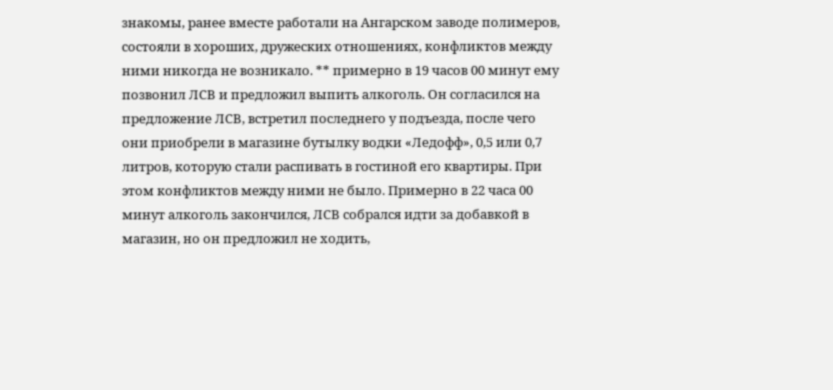знакомы, ранее вместе работали на Ангарском заводе полимеров, состояли в хороших, дружеских отношениях, конфликтов между ними никогда не возникало. ** примерно в 19 часов 00 минут ему позвонил ЛСВ и предложил выпить алкоголь. Он согласился на предложение ЛСВ, встретил последнего у подъезда, после чего они приобрели в магазине бутылку водки «Ледофф», 0,5 или 0,7 литров, которую стали распивать в гостиной его квартиры. При этом конфликтов между ними не было. Примерно в 22 часа 00 минут алкоголь закончился, ЛСВ собрался идти за добавкой в магазин, но он предложил не ходить,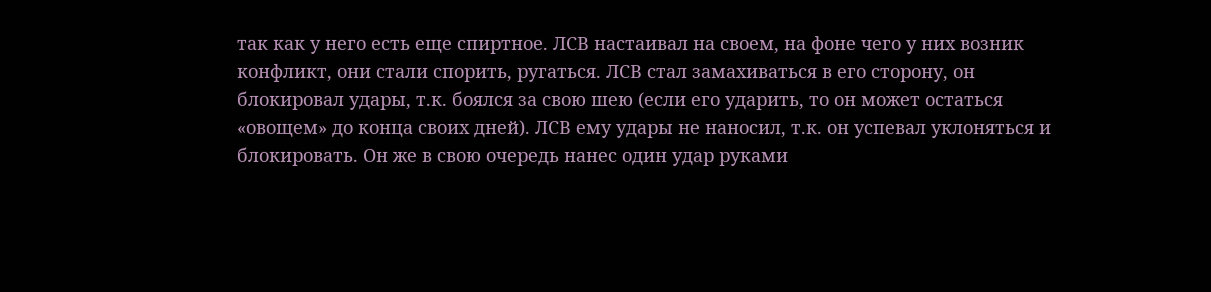так как у него есть еще спиртное. ЛСВ настаивал на своем, на фоне чего у них возник конфликт, они стали спорить, ругаться. ЛСВ стал замахиваться в его сторону, он блокировал удары, т.к. боялся за свою шею (если его ударить, то он может остаться «овощем» до конца своих дней). ЛСВ ему удары не наносил, т.к. он успевал уклоняться и блокировать. Он же в свою очередь нанес один удар руками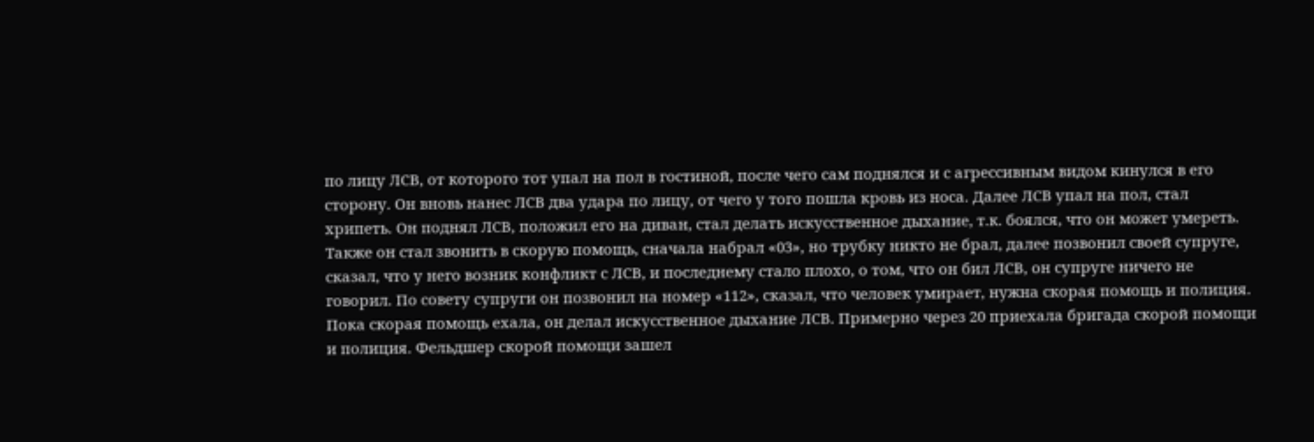по лицу ЛСВ, от которого тот упал на пол в гостиной, после чего сам поднялся и с агрессивным видом кинулся в его сторону. Он вновь нанес ЛСВ два удара по лицу, от чего у того пошла кровь из носа. Далее ЛСВ упал на пол, стал хрипеть. Он поднял ЛСВ, положил его на диван, стал делать искусственное дыхание, т.к. боялся, что он может умереть. Также он стал звонить в скорую помощь, сначала набрал «03», но трубку никто не брал, далее позвонил своей супруге, сказал, что у него возник конфликт с ЛСВ, и последнему стало плохо, о том, что он бил ЛСВ, он супруге ничего не говорил. По совету супруги он позвонил на номер «112», сказал, что человек умирает, нужна скорая помощь и полиция. Пока скорая помощь ехала, он делал искусственное дыхание ЛСВ. Примерно через 20 приехала бригада скорой помощи и полиция. Фельдшер скорой помощи зашел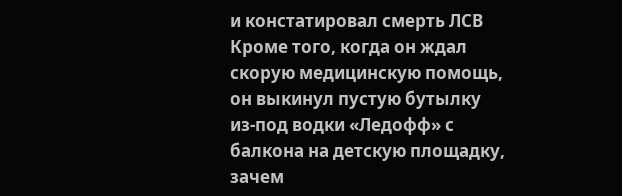и констатировал смерть ЛСВ Кроме того, когда он ждал скорую медицинскую помощь, он выкинул пустую бутылку из-под водки «Ледофф» с балкона на детскую площадку, зачем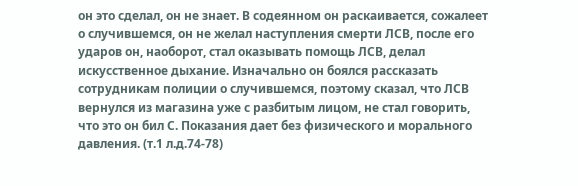он это сделал, он не знает. В содеянном он раскаивается, сожалеет о случившемся, он не желал наступления смерти ЛСВ, после его ударов он, наоборот, стал оказывать помощь ЛСВ, делал искусственное дыхание. Изначально он боялся рассказать сотрудникам полиции о случившемся, поэтому сказал, что ЛСВ вернулся из магазина уже с разбитым лицом, не стал говорить, что это он бил С. Показания дает без физического и морального давления. (т.1 л.д.74-78)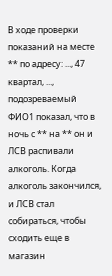В ходе проверки показаний на месте ** по адресу: ..., 47 квартал, ..., подозреваемый ФИО1 показал, что в ночь с ** на ** он и ЛСВ распивали алкоголь. Когда алкоголь закончился, и ЛСВ стал собираться, чтобы сходить еще в магазин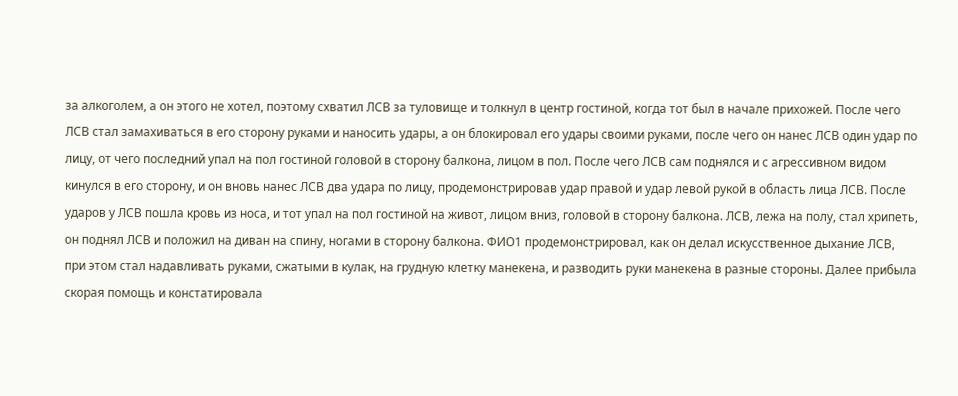за алкоголем, а он этого не хотел, поэтому схватил ЛСВ за туловище и толкнул в центр гостиной, когда тот был в начале прихожей. После чего ЛСВ стал замахиваться в его сторону руками и наносить удары, а он блокировал его удары своими руками, после чего он нанес ЛСВ один удар по лицу, от чего последний упал на пол гостиной головой в сторону балкона, лицом в пол. После чего ЛСВ сам поднялся и с агрессивном видом кинулся в его сторону, и он вновь нанес ЛСВ два удара по лицу, продемонстрировав удар правой и удар левой рукой в область лица ЛСВ. После ударов у ЛСВ пошла кровь из носа, и тот упал на пол гостиной на живот, лицом вниз, головой в сторону балкона. ЛСВ, лежа на полу, стал хрипеть, он поднял ЛСВ и положил на диван на спину, ногами в сторону балкона. ФИО1 продемонстрировал, как он делал искусственное дыхание ЛСВ, при этом стал надавливать руками, сжатыми в кулак, на грудную клетку манекена, и разводить руки манекена в разные стороны. Далее прибыла скорая помощь и констатировала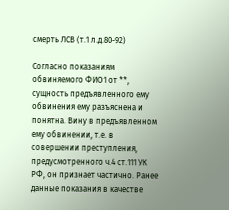смерть ЛСВ (т.1 л.д.80-92)

Согласно показаниям обвиняемого ФИО1 от **, сущность предъявленного ему обвинения ему разъяснена и понятна. Вину в предъявленном ему обвинении, т.е. в совершении преступления, предусмотренного ч.4 ст.111 УК РФ, он признает частично. Ранее данные показания в качестве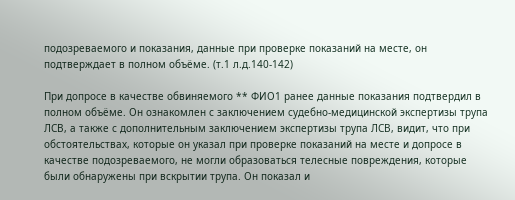подозреваемого и показания, данные при проверке показаний на месте, он подтверждает в полном объёме. (т.1 л.д.140-142)

При допросе в качестве обвиняемого ** ФИО1 ранее данные показания подтвердил в полном объёме. Он ознакомлен с заключением судебно-медицинской экспертизы трупа ЛСВ, а также с дополнительным заключением экспертизы трупа ЛСВ, видит, что при обстоятельствах, которые он указал при проверке показаний на месте и допросе в качестве подозреваемого, не могли образоваться телесные повреждения, которые были обнаружены при вскрытии трупа. Он показал и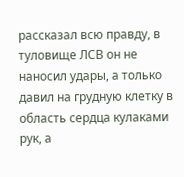рассказал всю правду, в туловище ЛСВ он не наносил удары, а только давил на грудную клетку в область сердца кулаками рук, а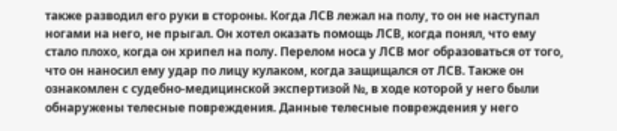также разводил его руки в стороны. Когда ЛСВ лежал на полу, то он не наступал ногами на него, не прыгал. Он хотел оказать помощь ЛСВ, когда понял, что ему стало плохо, когда он хрипел на полу. Перелом носа у ЛСВ мог образоваться от того, что он наносил ему удар по лицу кулаком, когда защищался от ЛСВ. Также он ознакомлен с судебно-медицинской экспертизой №, в ходе которой у него были обнаружены телесные повреждения. Данные телесные повреждения у него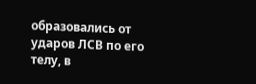образовались от ударов ЛСВ по его телу, в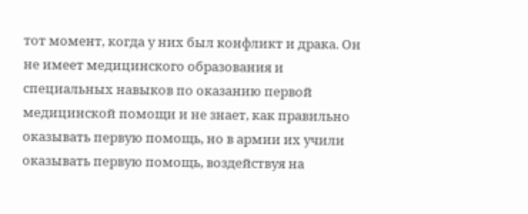тот момент, когда у них был конфликт и драка. Он не имеет медицинского образования и специальных навыков по оказанию первой медицинской помощи и не знает, как правильно оказывать первую помощь, но в армии их учили оказывать первую помощь, воздействуя на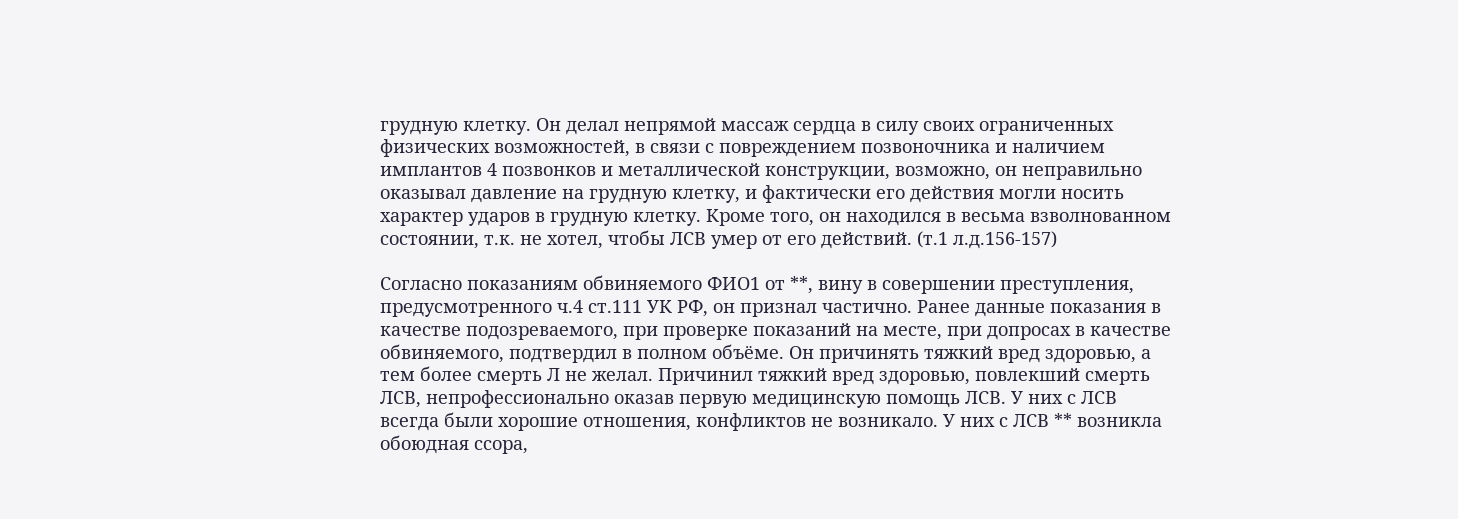грудную клетку. Он делал непрямой массаж сердца в силу своих ограниченных физических возможностей, в связи с повреждением позвоночника и наличием имплантов 4 позвонков и металлической конструкции, возможно, он неправильно оказывал давление на грудную клетку, и фактически его действия могли носить характер ударов в грудную клетку. Кроме того, он находился в весьма взволнованном состоянии, т.к. не хотел, чтобы ЛСВ умер от его действий. (т.1 л.д.156-157)

Согласно показаниям обвиняемого ФИО1 от **, вину в совершении преступления, предусмотренного ч.4 ст.111 УК РФ, он признал частично. Ранее данные показания в качестве подозреваемого, при проверке показаний на месте, при допросах в качестве обвиняемого, подтвердил в полном объёме. Он причинять тяжкий вред здоровью, а тем более смерть Л не желал. Причинил тяжкий вред здоровью, повлекший смерть ЛСВ, непрофессионально оказав первую медицинскую помощь ЛСВ. У них с ЛСВ всегда были хорошие отношения, конфликтов не возникало. У них с ЛСВ ** возникла обоюдная ссора,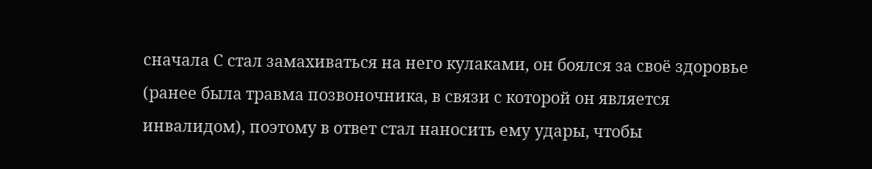сначала С стал замахиваться на него кулаками, он боялся за своё здоровье (ранее была травма позвоночника, в связи с которой он является инвалидом), поэтому в ответ стал наносить ему удары, чтобы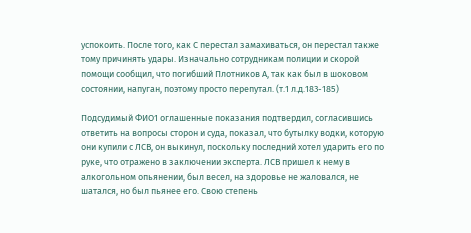успокоить. После того, как С перестал замахиваться, он перестал также тому причинять удары. Изначально сотрудникам полиции и скорой помощи сообщил, что погибший Плотников А, так как был в шоковом состоянии, напуган, поэтому просто перепутал. (т.1 л.д.183-185)

Подсудимый ФИО1 оглашенные показания подтвердил, согласившись ответить на вопросы сторон и суда, показал, что бутылку водки, которую они купили с ЛСВ, он выкинул, поскольку последний хотел ударить его по руке, что отражено в заключении эксперта. ЛСВ пришел к нему в алкогольном опьянении, был весел, на здоровье не жаловался, не шатался, но был пьянее его. Свою степень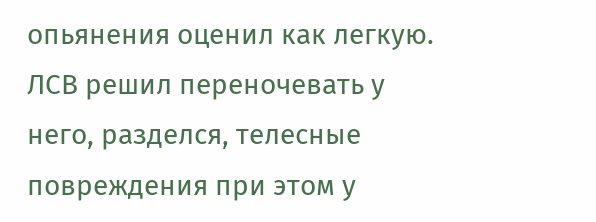опьянения оценил как легкую. ЛСВ решил переночевать у него, разделся, телесные повреждения при этом у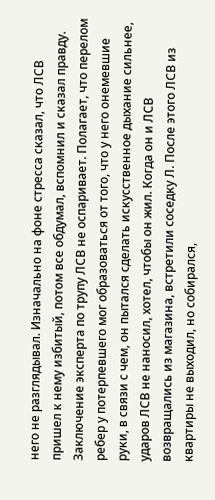него не разглядывал. Изначально на фоне стресса сказал, что ЛСВ пришел к нему избитый, потом все обдумал, вспомнил и сказал правду. Заключение эксперта по трупу ЛСВ не оспаривает. Полагает, что перелом ребер у потерпевшего мог образоваться от того, что у него онемевшие руки, в связи с чем, он пытался сделать искусственное дыхание сильнее, ударов ЛСВ не наносил, хотел, чтобы он жил. Когда он и ЛСВ возвращались из магазина, встретили соседку Л. После этого ЛСВ из квартиры не выходил, но собирался,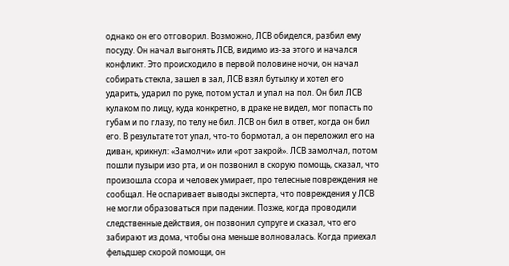однако он его отговорил. Возможно, ЛСВ обиделся, разбил ему посуду. Он начал выгонять ЛСВ, видимо из-за этого и начался конфликт. Это происходило в первой половине ночи, он начал собирать стекла, зашел в зал, ЛСВ взял бутылку и хотел его ударить, ударил по руке, потом устал и упал на пол. Он бил ЛСВ кулаком по лицу, куда конкретно, в драке не видел, мог попасть по губам и по глазу, по телу не бил. ЛСВ он бил в ответ, когда он бил его. В результате тот упал, что-то бормотал, а он переложил его на диван, крикнул: «Замолчи» или «рот закрой». ЛСВ замолчал, потом пошли пузыри изо рта, и он позвонил в скорую помощь, сказал, что произошла ссора и человек умирает, про телесные повреждения не сообщал. Не оспаривает выводы эксперта, что повреждения у ЛСВ не могли образоваться при падении. Позже, когда проводили следственные действия, он позвонил супруге и сказал, что его забирают из дома, чтобы она меньше волновалась. Когда приехал фельдшер скорой помощи, он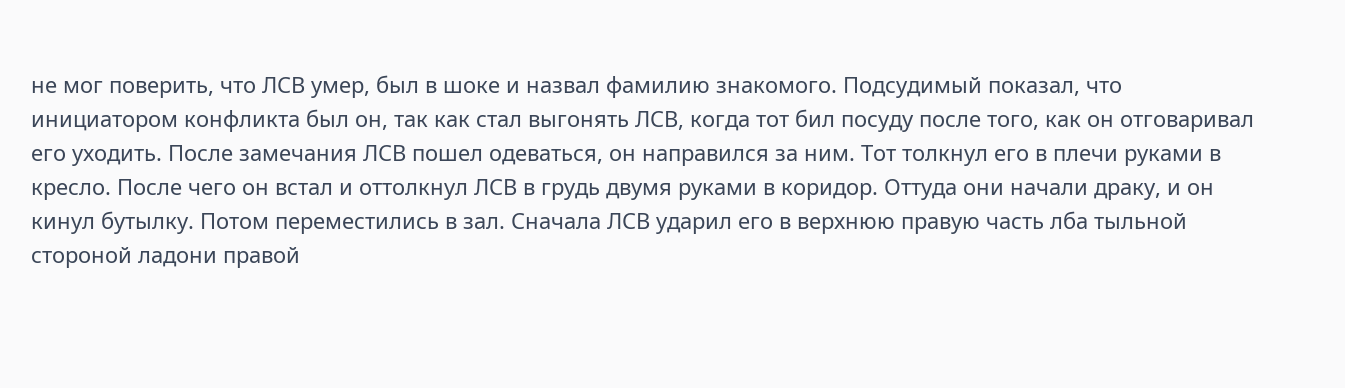не мог поверить, что ЛСВ умер, был в шоке и назвал фамилию знакомого. Подсудимый показал, что инициатором конфликта был он, так как стал выгонять ЛСВ, когда тот бил посуду после того, как он отговаривал его уходить. После замечания ЛСВ пошел одеваться, он направился за ним. Тот толкнул его в плечи руками в кресло. После чего он встал и оттолкнул ЛСВ в грудь двумя руками в коридор. Оттуда они начали драку, и он кинул бутылку. Потом переместились в зал. Сначала ЛСВ ударил его в верхнюю правую часть лба тыльной стороной ладони правой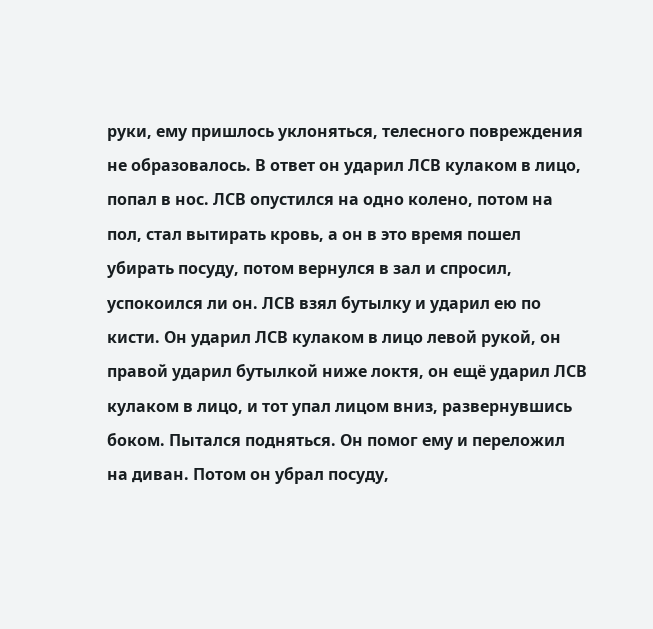руки, ему пришлось уклоняться, телесного повреждения не образовалось. В ответ он ударил ЛСВ кулаком в лицо, попал в нос. ЛСВ опустился на одно колено, потом на пол, стал вытирать кровь, а он в это время пошел убирать посуду, потом вернулся в зал и спросил, успокоился ли он. ЛСВ взял бутылку и ударил ею по кисти. Он ударил ЛСВ кулаком в лицо левой рукой, он правой ударил бутылкой ниже локтя, он ещё ударил ЛСВ кулаком в лицо, и тот упал лицом вниз, развернувшись боком. Пытался подняться. Он помог ему и переложил на диван. Потом он убрал посуду,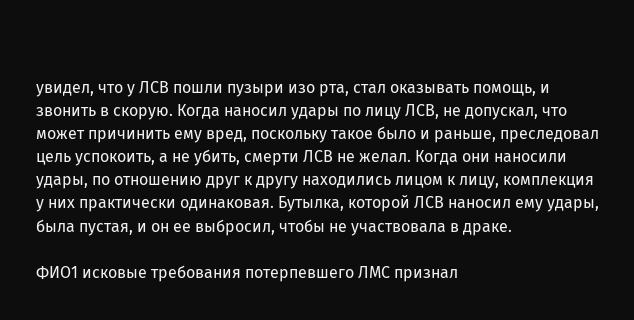увидел, что у ЛСВ пошли пузыри изо рта, стал оказывать помощь, и звонить в скорую. Когда наносил удары по лицу ЛСВ, не допускал, что может причинить ему вред, поскольку такое было и раньше, преследовал цель успокоить, а не убить, смерти ЛСВ не желал. Когда они наносили удары, по отношению друг к другу находились лицом к лицу, комплекция у них практически одинаковая. Бутылка, которой ЛСВ наносил ему удары, была пустая, и он ее выбросил, чтобы не участвовала в драке.

ФИО1 исковые требования потерпевшего ЛМС признал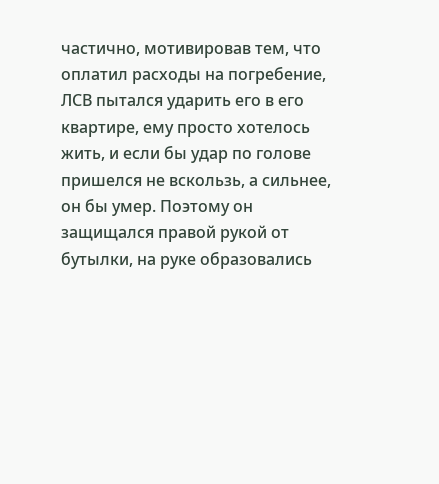частично, мотивировав тем, что оплатил расходы на погребение, ЛСВ пытался ударить его в его квартире, ему просто хотелось жить, и если бы удар по голове пришелся не вскользь, а сильнее, он бы умер. Поэтому он защищался правой рукой от бутылки, на руке образовались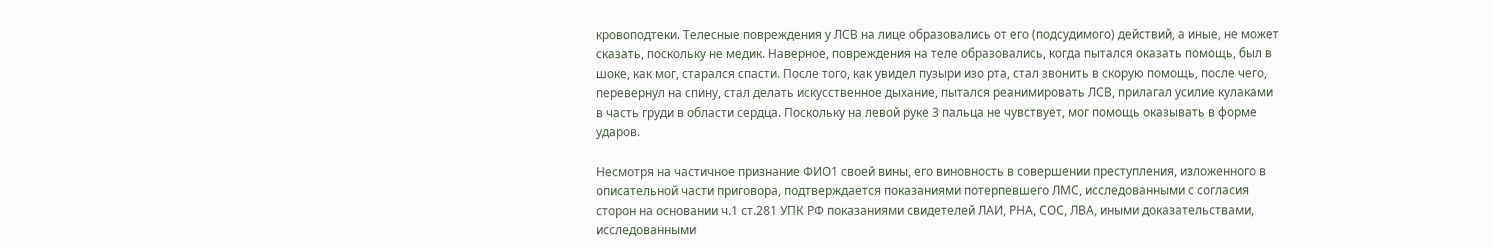кровоподтеки. Телесные повреждения у ЛСВ на лице образовались от его (подсудимого) действий, а иные, не может сказать, поскольку не медик. Наверное, повреждения на теле образовались, когда пытался оказать помощь, был в шоке, как мог, старался спасти. После того, как увидел пузыри изо рта, стал звонить в скорую помощь, после чего, перевернул на спину, стал делать искусственное дыхание, пытался реанимировать ЛСВ, прилагал усилие кулаками в часть груди в области сердца. Поскольку на левой руке 3 пальца не чувствует, мог помощь оказывать в форме ударов.

Несмотря на частичное признание ФИО1 своей вины, его виновность в совершении преступления, изложенного в описательной части приговора, подтверждается показаниями потерпевшего ЛМС, исследованными с согласия сторон на основании ч.1 ст.281 УПК РФ показаниями свидетелей ЛАИ, РНА, СОС, ЛВА, иными доказательствами, исследованными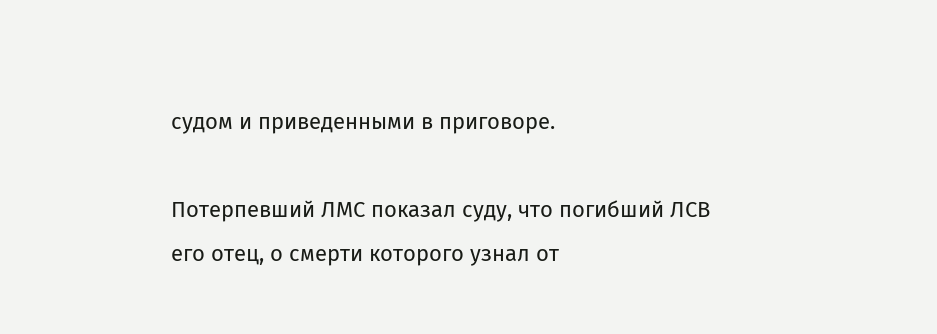судом и приведенными в приговоре.

Потерпевший ЛМС показал суду, что погибший ЛСВ его отец, о смерти которого узнал от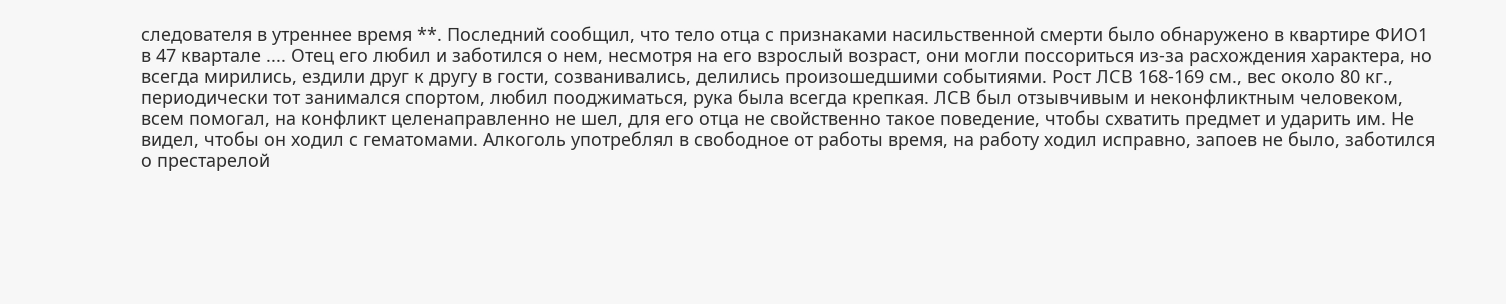следователя в утреннее время **. Последний сообщил, что тело отца с признаками насильственной смерти было обнаружено в квартире ФИО1 в 47 квартале .... Отец его любил и заботился о нем, несмотря на его взрослый возраст, они могли поссориться из-за расхождения характера, но всегда мирились, ездили друг к другу в гости, созванивались, делились произошедшими событиями. Рост ЛСВ 168-169 см., вес около 80 кг., периодически тот занимался спортом, любил пооджиматься, рука была всегда крепкая. ЛСВ был отзывчивым и неконфликтным человеком, всем помогал, на конфликт целенаправленно не шел, для его отца не свойственно такое поведение, чтобы схватить предмет и ударить им. Не видел, чтобы он ходил с гематомами. Алкоголь употреблял в свободное от работы время, на работу ходил исправно, запоев не было, заботился о престарелой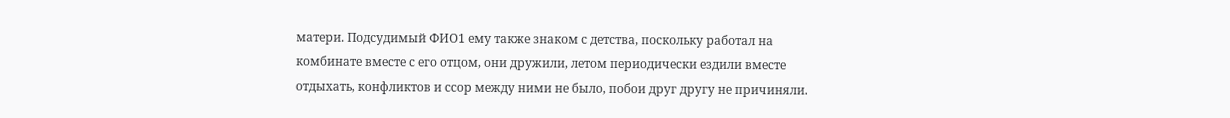матери. Подсудимый ФИО1 ему также знаком с детства, поскольку работал на комбинате вместе с его отцом, они дружили, летом периодически ездили вместе отдыхать, конфликтов и ссор между ними не было, побои друг другу не причиняли.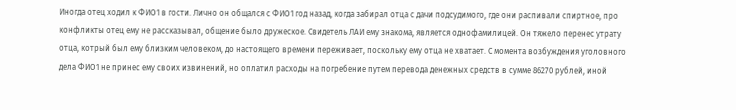Иногда отец ходил к ФИО1 в гости. Лично он общался с ФИО1 год назад, когда забирал отца с дачи подсудимого, где они распивали спиртное, про конфликты отец ему не рассказывал, общение было дружеское. Свидетель ЛАИ ему знакома, является однофамилицей. Он тяжело перенес утрату отца, котрый был ему близким человеком, до настоящего времени переживает, поскольку ему отца не хватает. С момента возбуждения уголовного дела ФИО1 не принес ему своих извинений, но оплатил расходы на погребение путем перевода денежных средств в сумме 86270 рублей, иной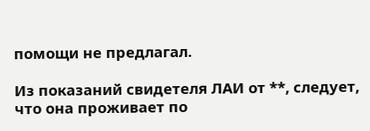помощи не предлагал.

Из показаний свидетеля ЛАИ от **, следует, что она проживает по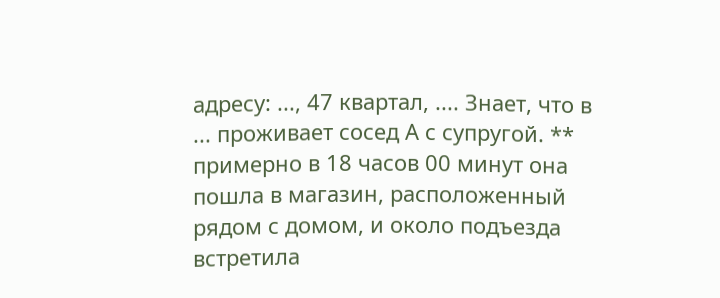адресу: ..., 47 квартал, .... Знает, что в ... проживает сосед А с супругой. ** примерно в 18 часов 00 минут она пошла в магазин, расположенный рядом с домом, и около подъезда встретила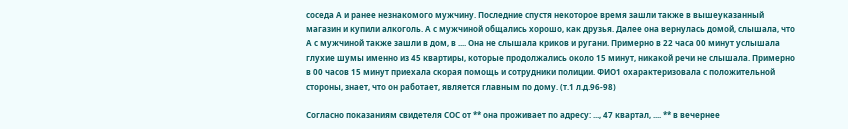соседа А и ранее незнакомого мужчину. Последние спустя некоторое время зашли также в вышеуказанный магазин и купили алкоголь. А с мужчиной общались хорошо, как друзья. Далее она вернулась домой, слышала, что А с мужчиной также зашли в дом, в .... Она не слышала криков и ругани. Примерно в 22 часа 00 минут услышала глухие шумы именно из 45 квартиры, которые продолжались около 15 минут, никакой речи не слышала. Примерно в 00 часов 15 минут приехала скорая помощь и сотрудники полиции. ФИО1 охарактеризовала с положительной стороны, знает, что он работает, является главным по дому. (т.1 л.д.96-98)

Согласно показаниям свидетеля СОС от ** она проживает по адресу: ..., 47 квартал, .... ** в вечернее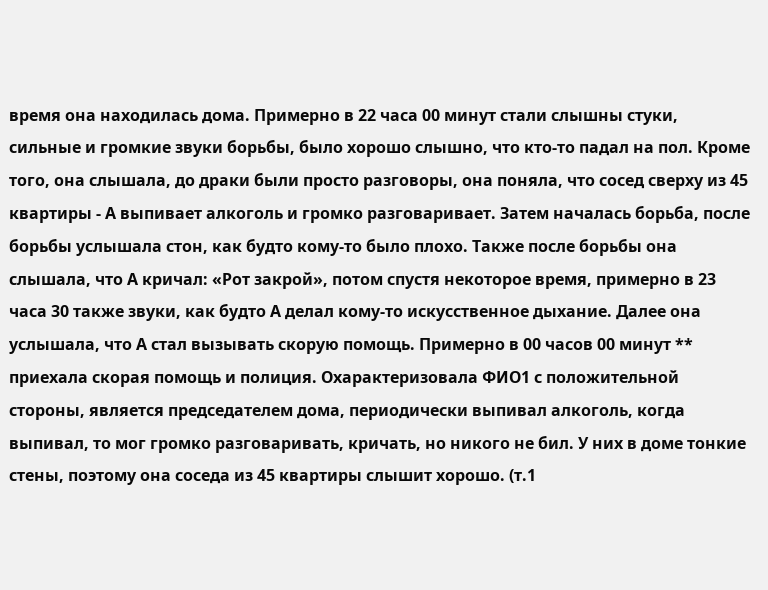время она находилась дома. Примерно в 22 часа 00 минут стали слышны стуки, сильные и громкие звуки борьбы, было хорошо слышно, что кто-то падал на пол. Кроме того, она слышала, до драки были просто разговоры, она поняла, что сосед сверху из 45 квартиры - А выпивает алкоголь и громко разговаривает. Затем началась борьба, после борьбы услышала стон, как будто кому-то было плохо. Также после борьбы она слышала, что А кричал: «Рот закрой», потом спустя некоторое время, примерно в 23 часа 30 также звуки, как будто А делал кому-то искусственное дыхание. Далее она услышала, что А стал вызывать скорую помощь. Примерно в 00 часов 00 минут ** приехала скорая помощь и полиция. Охарактеризовала ФИО1 с положительной стороны, является председателем дома, периодически выпивал алкоголь, когда выпивал, то мог громко разговаривать, кричать, но никого не бил. У них в доме тонкие стены, поэтому она соседа из 45 квартиры слышит хорошо. (т.1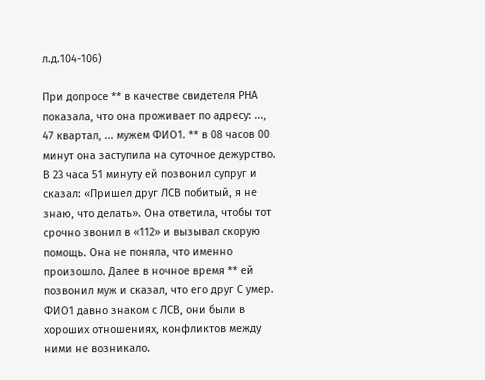л.д.104-106)

При допросе ** в качестве свидетеля РНА показала, что она проживает по адресу: ..., 47 квартал, ... мужем ФИО1. ** в 08 часов 00 минут она заступила на суточное дежурство. В 23 часа 51 минуту ей позвонил супруг и сказал: «Пришел друг ЛСВ побитый, я не знаю, что делать». Она ответила, чтобы тот срочно звонил в «112» и вызывал скорую помощь. Она не поняла, что именно произошло. Далее в ночное время ** ей позвонил муж и сказал, что его друг С умер. ФИО1 давно знаком с ЛСВ, они были в хороших отношениях, конфликтов между ними не возникало.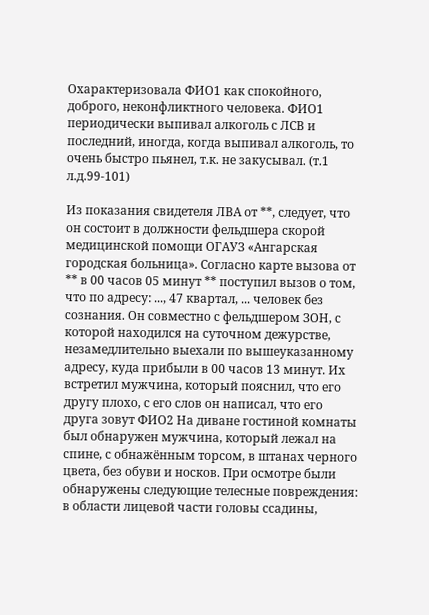Охарактеризовала ФИО1 как спокойного, доброго, неконфликтного человека. ФИО1 периодически выпивал алкоголь с ЛСВ и последний, иногда, когда выпивал алкоголь, то очень быстро пьянел, т.к. не закусывал. (т.1 л.д.99-101)

Из показания свидетеля ЛВА от **, следует, что он состоит в должности фельдшера скорой медицинской помощи ОГАУЗ «Ангарская городская больница». Согласно карте вызова от ** в 00 часов 05 минут ** поступил вызов о том, что по адресу: ..., 47 квартал, ... человек без сознания. Он совместно с фельдшером ЗОН, с которой находился на суточном дежурстве, незамедлительно выехали по вышеуказанному адресу, куда прибыли в 00 часов 13 минут. Их встретил мужчина, который пояснил, что его другу плохо, с его слов он написал, что его друга зовут ФИО2 На диване гостиной комнаты был обнаружен мужчина, который лежал на спине, с обнажённым торсом, в штанах черного цвета, без обуви и носков. При осмотре были обнаружены следующие телесные повреждения: в области лицевой части головы ссадины,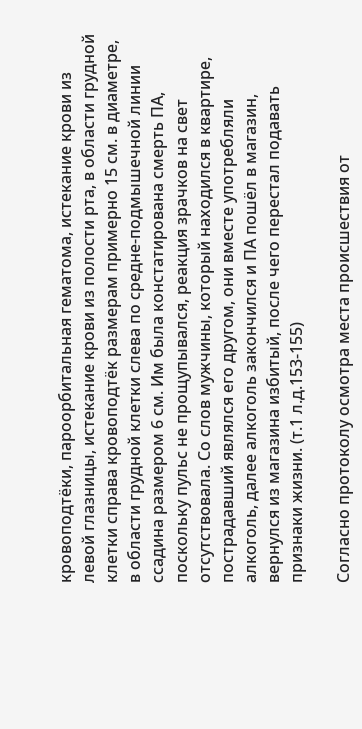кровоподтёки, пароорбитальная гематома, истекание крови из левой глазницы, истекание крови из полости рта, в области грудной клетки справа кровоподтёк размерам примерно 15 см. в диаметре, в области грудной клетки слева по средне-подмышечной линии ссадина размером 6 см. Им была констатирована смерть ПА, поскольку пульс не прощупывался, реакция зрачков на свет отсутствовала. Со слов мужчины, который находился в квартире, пострадавший являлся его другом, они вместе употребляли алкоголь, далее алкоголь закончился и ПА пошёл в магазин, вернулся из магазина избитый, после чего перестал подавать признаки жизни. (т.1 л.д.153-155)

Согласно протоколу осмотра места происшествия от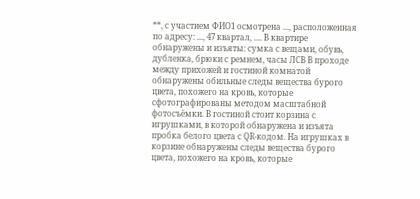**, с участием ФИО1 осмотрена ..., расположенная по адресу: ..., 47 квартал, .... В квартире обнаружены и изъяты: сумка с вещами, обувь, дубленка, брюки с ремнем, часы ЛСВ В проходе между прихожей и гостиной комнатой обнаружены обильные следы вещества бурого цвета, похожего на кровь, которые сфотографированы методом масштабной фотосъёмки. В гостиной стоит корзина с игрушками, в которой обнаружена и изъята пробка белого цвета с QR-кодом. На игрушках в корзине обнаружены следы вещества бурого цвета, похожего на кровь, которые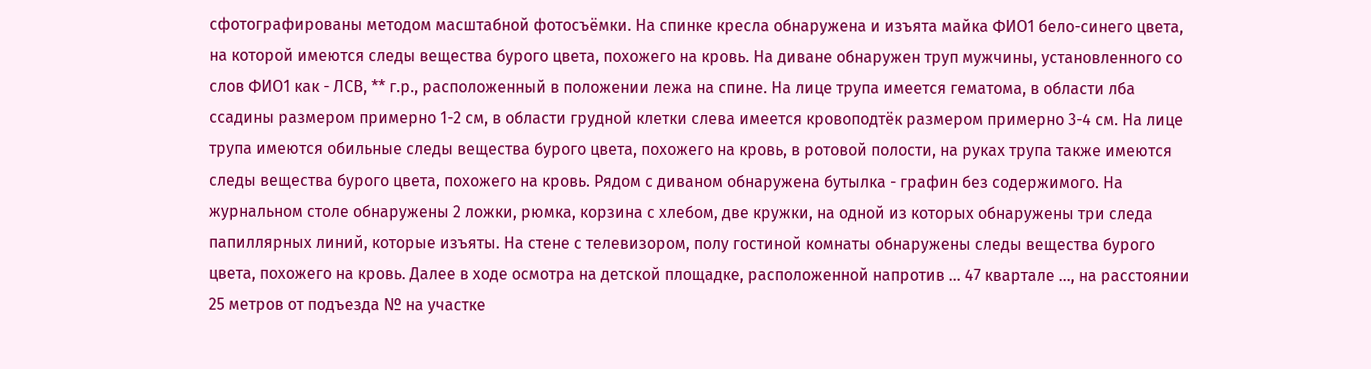сфотографированы методом масштабной фотосъёмки. На спинке кресла обнаружена и изъята майка ФИО1 бело-синего цвета, на которой имеются следы вещества бурого цвета, похожего на кровь. На диване обнаружен труп мужчины, установленного со слов ФИО1 как - ЛСВ, ** г.р., расположенный в положении лежа на спине. На лице трупа имеется гематома, в области лба ссадины размером примерно 1-2 см, в области грудной клетки слева имеется кровоподтёк размером примерно 3-4 см. На лице трупа имеются обильные следы вещества бурого цвета, похожего на кровь, в ротовой полости, на руках трупа также имеются следы вещества бурого цвета, похожего на кровь. Рядом с диваном обнаружена бутылка - графин без содержимого. На журнальном столе обнаружены 2 ложки, рюмка, корзина с хлебом, две кружки, на одной из которых обнаружены три следа папиллярных линий, которые изъяты. На стене с телевизором, полу гостиной комнаты обнаружены следы вещества бурого цвета, похожего на кровь. Далее в ходе осмотра на детской площадке, расположенной напротив ... 47 квартале ..., на расстоянии 25 метров от подъезда № на участке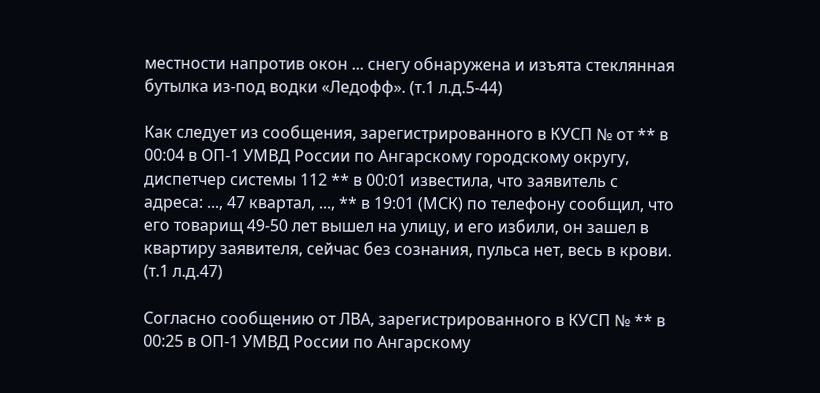местности напротив окон ... снегу обнаружена и изъята стеклянная бутылка из-под водки «Ледофф». (т.1 л.д.5-44)

Как следует из сообщения, зарегистрированного в КУСП № от ** в 00:04 в ОП-1 УМВД России по Ангарскому городскому округу, диспетчер системы 112 ** в 00:01 известила, что заявитель с адреса: ..., 47 квартал, ..., ** в 19:01 (МСК) по телефону сообщил, что его товарищ 49-50 лет вышел на улицу, и его избили, он зашел в квартиру заявителя, сейчас без сознания, пульса нет, весь в крови. (т.1 л.д.47)

Согласно сообщению от ЛВА, зарегистрированного в КУСП № ** в 00:25 в ОП-1 УМВД России по Ангарскому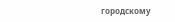городскому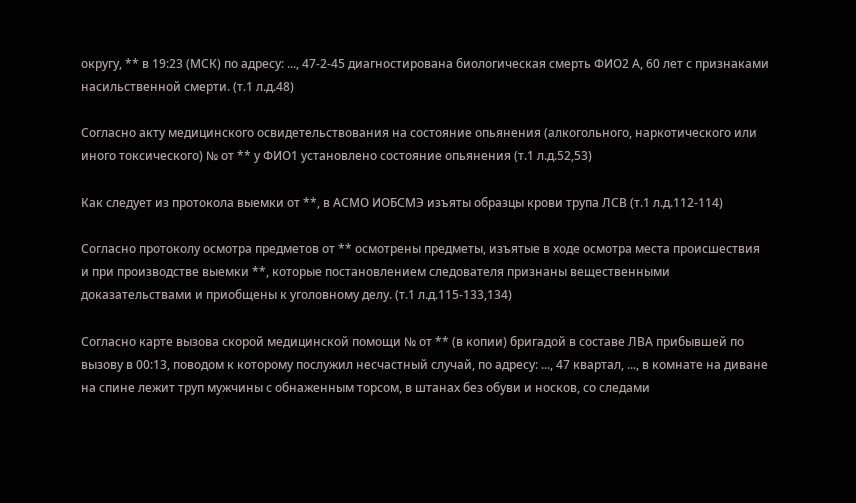округу, ** в 19:23 (МСК) по адресу: ..., 47-2-45 диагностирована биологическая смерть ФИО2 А, 60 лет с признаками насильственной смерти. (т.1 л.д.48)

Согласно акту медицинского освидетельствования на состояние опьянения (алкогольного, наркотического или иного токсического) № от ** у ФИО1 установлено состояние опьянения (т.1 л.д.52,53)

Как следует из протокола выемки от **, в АСМО ИОБСМЭ изъяты образцы крови трупа ЛСВ (т.1 л.д.112-114)

Согласно протоколу осмотра предметов от ** осмотрены предметы, изъятые в ходе осмотра места происшествия и при производстве выемки **, которые постановлением следователя признаны вещественными доказательствами и приобщены к уголовному делу. (т.1 л.д.115-133,134)

Согласно карте вызова скорой медицинской помощи № от ** (в копии) бригадой в составе ЛВА прибывшей по вызову в 00:13, поводом к которому послужил несчастный случай, по адресу: ..., 47 квартал, ..., в комнате на диване на спине лежит труп мужчины с обнаженным торсом, в штанах без обуви и носков, со следами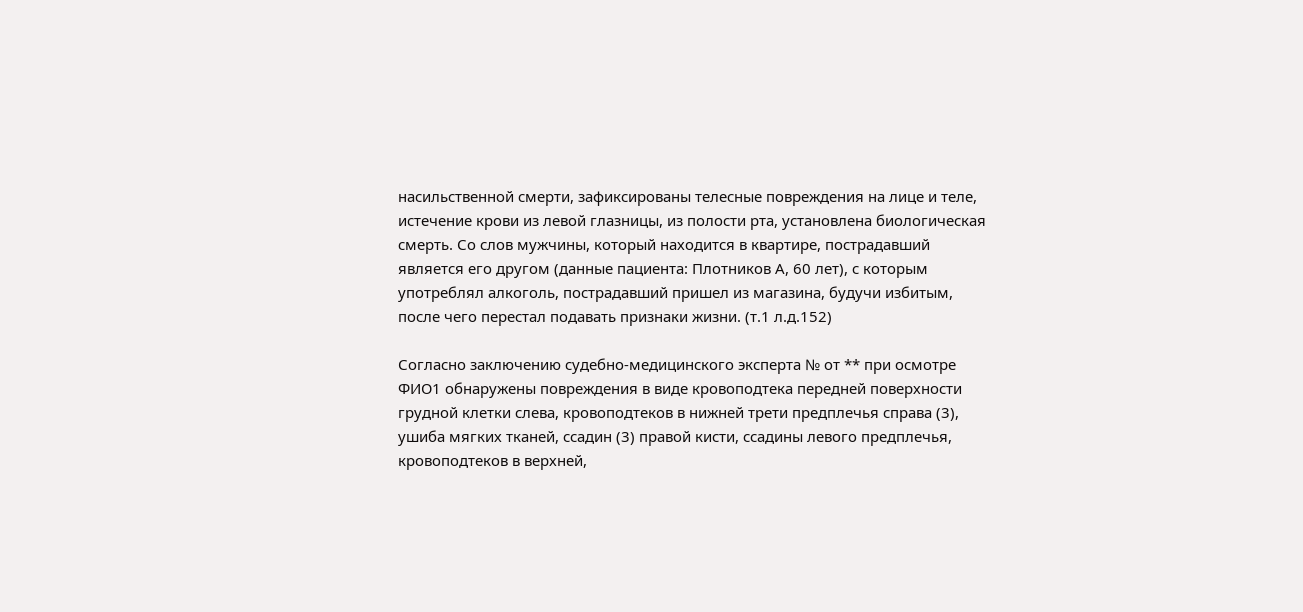насильственной смерти, зафиксированы телесные повреждения на лице и теле, истечение крови из левой глазницы, из полости рта, установлена биологическая смерть. Со слов мужчины, который находится в квартире, пострадавший является его другом (данные пациента: Плотников А, 60 лет), с которым употреблял алкоголь, пострадавший пришел из магазина, будучи избитым, после чего перестал подавать признаки жизни. (т.1 л.д.152)

Согласно заключению судебно-медицинского эксперта № от ** при осмотре ФИО1 обнаружены повреждения в виде кровоподтека передней поверхности грудной клетки слева, кровоподтеков в нижней трети предплечья справа (3), ушиба мягких тканей, ссадин (3) правой кисти, ссадины левого предплечья, кровоподтеков в верхней,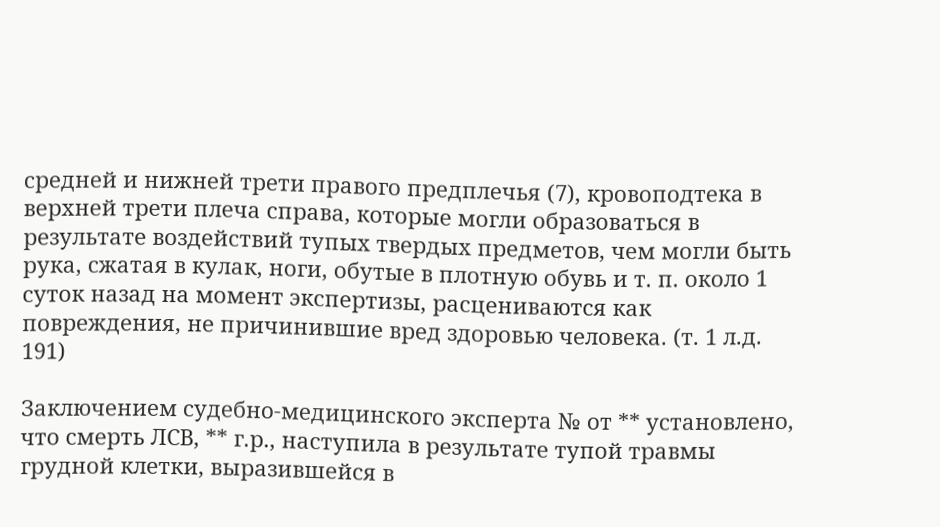средней и нижней трети правого предплечья (7), кровоподтека в верхней трети плеча справа, которые могли образоваться в результате воздействий тупых твердых предметов, чем могли быть рука, сжатая в кулак, ноги, обутые в плотную обувь и т. п. около 1 суток назад на момент экспертизы, расцениваются как повреждения, не причинившие вред здоровью человека. (т. 1 л.д. 191)

Заключением судебно-медицинского эксперта № от ** установлено, что смерть ЛСВ, ** г.р., наступила в результате тупой травмы грудной клетки, выразившейся в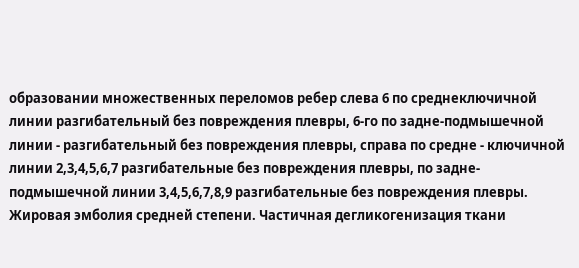образовании множественных переломов ребер слева 6 по среднеключичной линии разгибательный без повреждения плевры, 6-го по задне-подмышечной линии - разгибательный без повреждения плевры, справа по средне - ключичной линии 2,3,4,5,6,7 разгибательные без повреждения плевры, по задне-подмышечной линии 3,4,5,6,7,8,9 разгибательные без повреждения плевры. Жировая эмболия средней степени. Частичная дегликогенизация ткани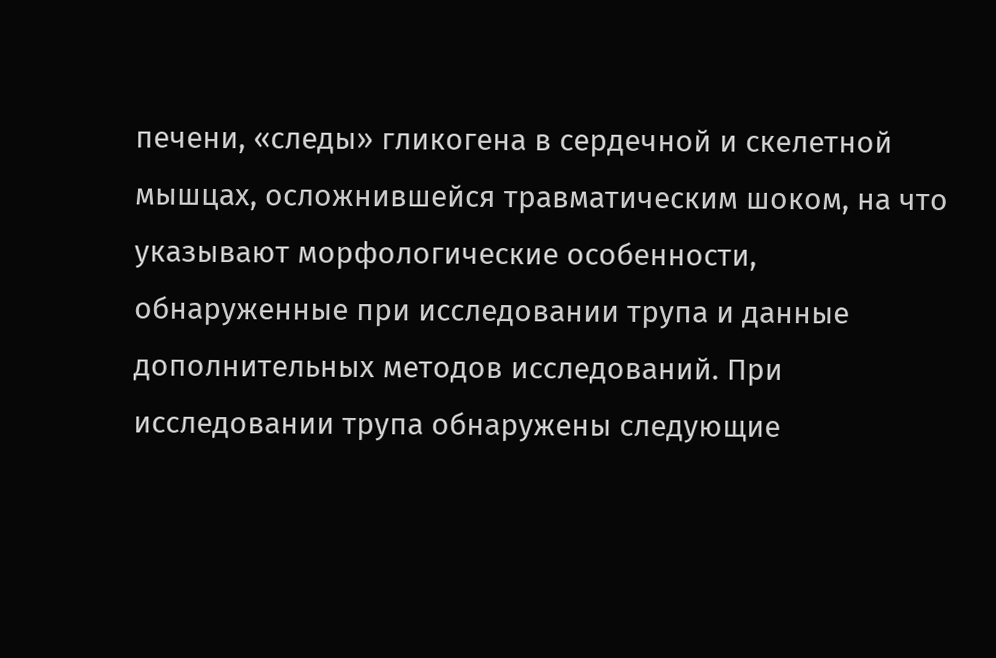печени, «следы» гликогена в сердечной и скелетной мышцах, осложнившейся травматическим шоком, на что указывают морфологические особенности, обнаруженные при исследовании трупа и данные дополнительных методов исследований. При исследовании трупа обнаружены следующие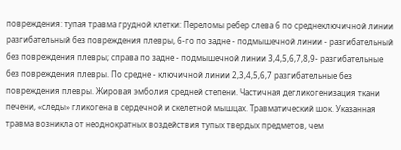повреждения: тупая травма грудной клетки: Переломы ребер слева 6 по среднеключичной линии разгибательный без повреждения плевры, 6-го по задне - подмышечной линии - разгибательный без повреждения плевры; справа по задне - подмышечной линии 3,4,5,6,7,8,9- разгибательные без повреждения плевры. По средне - ключичной линии 2,3,4,5,6,7 разгибательные без повреждения плевры. Жировая эмболия средней степени. Частичная дегликогенизация ткани печени, «следы» гликогена в сердечной и скелетной мышцах. Травматический шок. Указанная травма возникла от неоднократных воздействия тупых твердых предметов, чем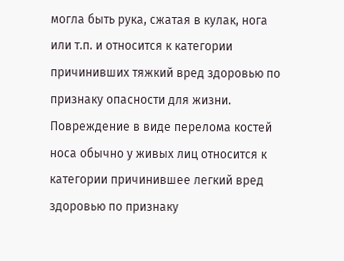могла быть рука, сжатая в кулак, нога или т.п. и относится к категории причинивших тяжкий вред здоровью по признаку опасности для жизни. Повреждение в виде перелома костей носа обычно у живых лиц относится к категории причинившее легкий вред здоровью по признаку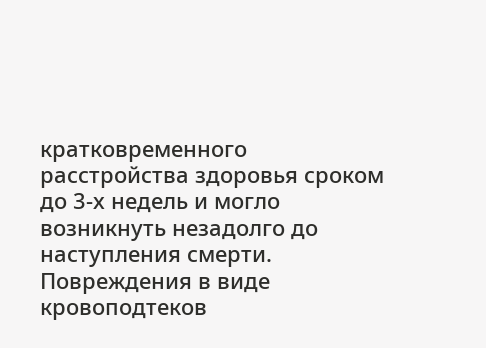кратковременного расстройства здоровья сроком до 3-х недель и могло возникнуть незадолго до наступления смерти. Повреждения в виде кровоподтеков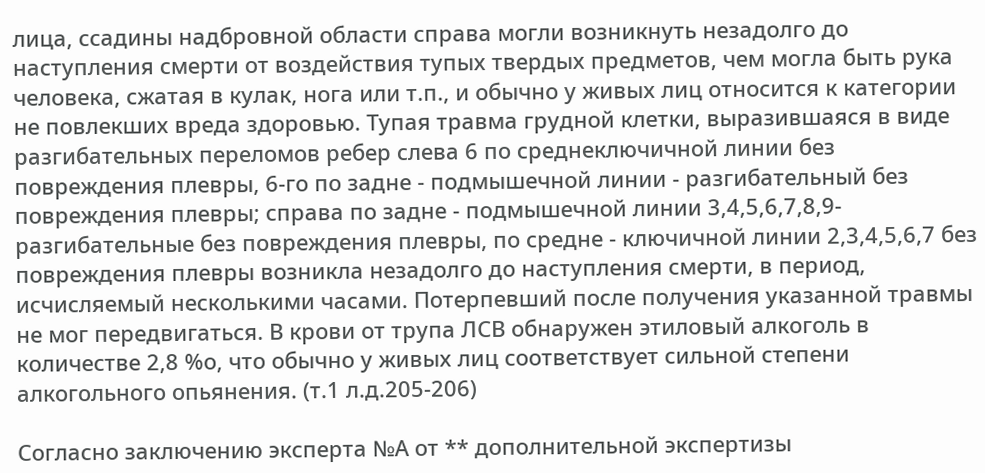лица, ссадины надбровной области справа могли возникнуть незадолго до наступления смерти от воздействия тупых твердых предметов, чем могла быть рука человека, сжатая в кулак, нога или т.п., и обычно у живых лиц относится к категории не повлекших вреда здоровью. Тупая травма грудной клетки, выразившаяся в виде разгибательных переломов ребер слева 6 по среднеключичной линии без повреждения плевры, 6-го по задне - подмышечной линии - разгибательный без повреждения плевры; справа по задне - подмышечной линии 3,4,5,6,7,8,9- разгибательные без повреждения плевры, по средне - ключичной линии 2,3,4,5,6,7 без повреждения плевры возникла незадолго до наступления смерти, в период, исчисляемый несколькими часами. Потерпевший после получения указанной травмы не мог передвигаться. В крови от трупа ЛСВ обнаружен этиловый алкоголь в количестве 2,8 %о, что обычно у живых лиц соответствует сильной степени алкогольного опьянения. (т.1 л.д.205-206)

Согласно заключению эксперта №А от ** дополнительной экспертизы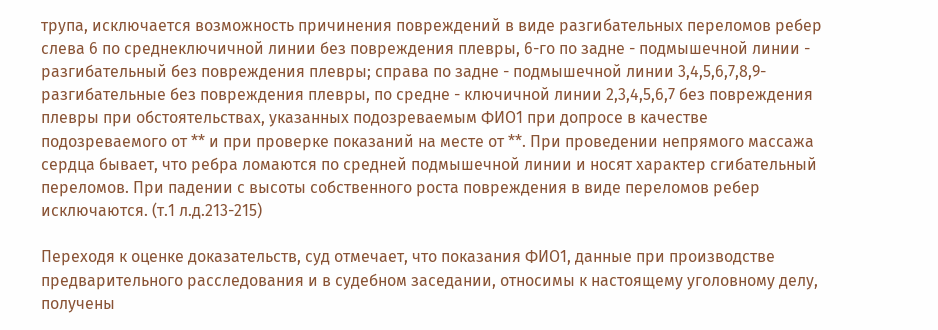трупа, исключается возможность причинения повреждений в виде разгибательных переломов ребер слева 6 по среднеключичной линии без повреждения плевры, 6-го по задне - подмышечной линии - разгибательный без повреждения плевры; справа по задне - подмышечной линии 3,4,5,6,7,8,9- разгибательные без повреждения плевры, по средне - ключичной линии 2,3,4,5,6,7 без повреждения плевры при обстоятельствах, указанных подозреваемым ФИО1 при допросе в качестве подозреваемого от ** и при проверке показаний на месте от **. При проведении непрямого массажа сердца бывает, что ребра ломаются по средней подмышечной линии и носят характер сгибательный переломов. При падении с высоты собственного роста повреждения в виде переломов ребер исключаются. (т.1 л.д.213-215)

Переходя к оценке доказательств, суд отмечает, что показания ФИО1, данные при производстве предварительного расследования и в судебном заседании, относимы к настоящему уголовному делу, получены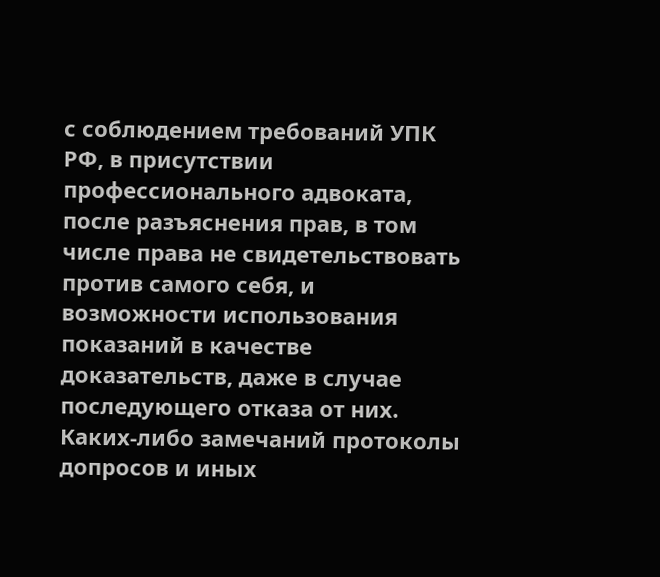с соблюдением требований УПК РФ, в присутствии профессионального адвоката, после разъяснения прав, в том числе права не свидетельствовать против самого себя, и возможности использования показаний в качестве доказательств, даже в случае последующего отказа от них. Каких-либо замечаний протоколы допросов и иных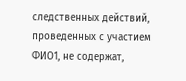следственных действий, проведенных с участием ФИО1, не содержат,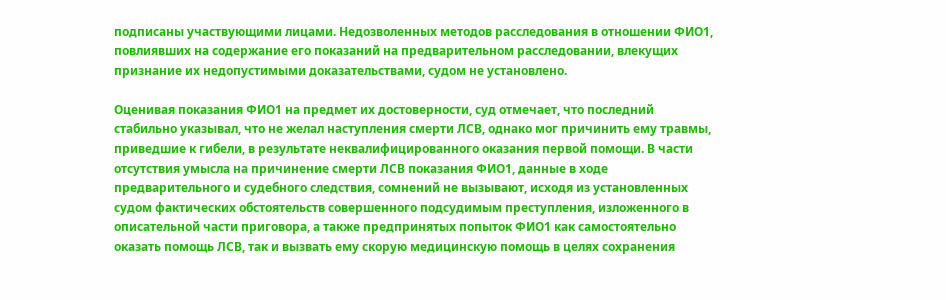подписаны участвующими лицами. Недозволенных методов расследования в отношении ФИО1, повлиявших на содержание его показаний на предварительном расследовании, влекущих признание их недопустимыми доказательствами, судом не установлено.

Оценивая показания ФИО1 на предмет их достоверности, суд отмечает, что последний стабильно указывал, что не желал наступления смерти ЛСВ, однако мог причинить ему травмы, приведшие к гибели, в результате неквалифицированного оказания первой помощи. В части отсутствия умысла на причинение смерти ЛСВ показания ФИО1, данные в ходе предварительного и судебного следствия, сомнений не вызывают, исходя из установленных судом фактических обстоятельств совершенного подсудимым преступления, изложенного в описательной части приговора, а также предпринятых попыток ФИО1 как самостоятельно оказать помощь ЛСВ, так и вызвать ему скорую медицинскую помощь в целях сохранения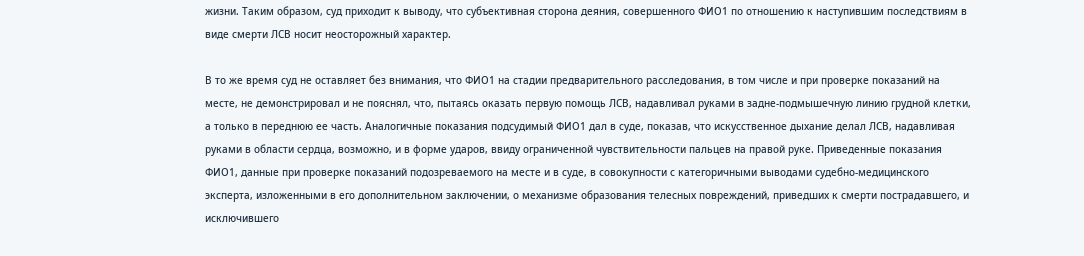жизни. Таким образом, суд приходит к выводу, что субъективная сторона деяния, совершенного ФИО1 по отношению к наступившим последствиям в виде смерти ЛСВ носит неосторожный характер.

В то же время суд не оставляет без внимания, что ФИО1 на стадии предварительного расследования, в том числе и при проверке показаний на месте, не демонстрировал и не пояснял, что, пытаясь оказать первую помощь ЛСВ, надавливал руками в задне-подмышечную линию грудной клетки, а только в переднюю ее часть. Аналогичные показания подсудимый ФИО1 дал в суде, показав, что искусственное дыхание делал ЛСВ, надавливая руками в области сердца, возможно, и в форме ударов, ввиду ограниченной чувствительности пальцев на правой руке. Приведенные показания ФИО1, данные при проверке показаний подозреваемого на месте и в суде, в совокупности с категоричными выводами судебно-медицинского эксперта, изложенными в его дополнительном заключении, о механизме образования телесных повреждений, приведших к смерти пострадавшего, и исключившего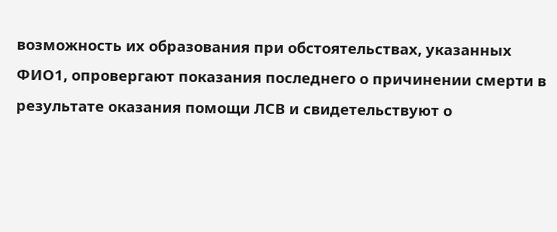возможность их образования при обстоятельствах, указанных ФИО1, опровергают показания последнего о причинении смерти в результате оказания помощи ЛСВ и свидетельствуют о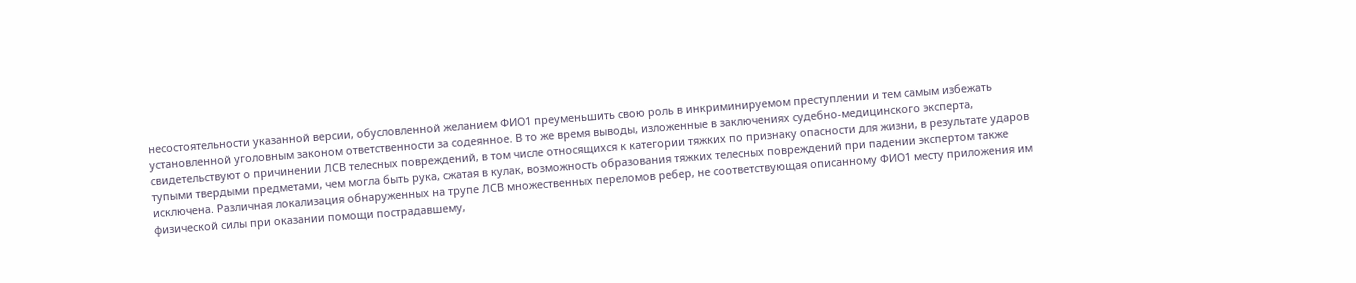несостоятельности указанной версии, обусловленной желанием ФИО1 преуменьшить свою роль в инкриминируемом преступлении и тем самым избежать установленной уголовным законом ответственности за содеянное. В то же время выводы, изложенные в заключениях судебно-медицинского эксперта, свидетельствуют о причинении ЛСВ телесных повреждений, в том числе относящихся к категории тяжких по признаку опасности для жизни, в результате ударов тупыми твердыми предметами, чем могла быть рука, сжатая в кулак, возможность образования тяжких телесных повреждений при падении экспертом также исключена. Различная локализация обнаруженных на трупе ЛСВ множественных переломов ребер, не соответствующая описанному ФИО1 месту приложения им физической силы при оказании помощи пострадавшему,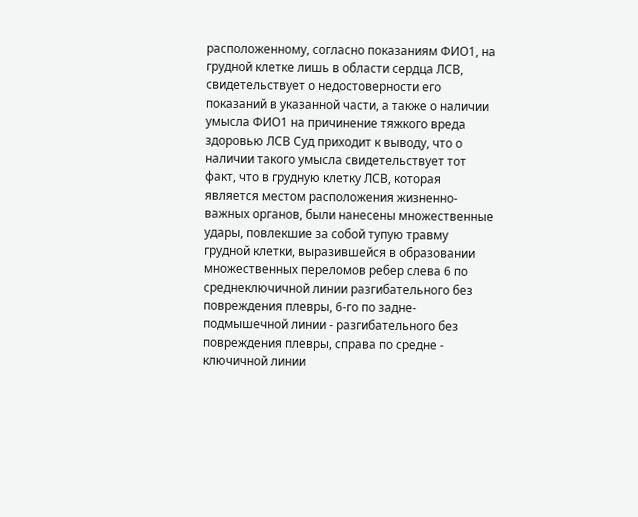расположенному, согласно показаниям ФИО1, на грудной клетке лишь в области сердца ЛСВ, свидетельствует о недостоверности его показаний в указанной части, а также о наличии умысла ФИО1 на причинение тяжкого вреда здоровью ЛСВ Суд приходит к выводу, что о наличии такого умысла свидетельствует тот факт, что в грудную клетку ЛСВ, которая является местом расположения жизненно-важных органов, были нанесены множественные удары, повлекшие за собой тупую травму грудной клетки, выразившейся в образовании множественных переломов ребер слева 6 по среднеключичной линии разгибательного без повреждения плевры, 6-го по задне-подмышечной линии - разгибательного без повреждения плевры, справа по средне - ключичной линии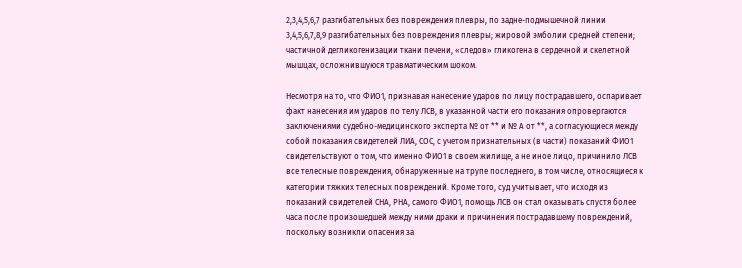2,3,4,5,6,7 разгибательных без повреждения плевры, по задне-подмышечной линии 3,4,5,6,7,8,9 разгибательных без повреждения плевры; жировой эмболии средней степени; частичной дегликогенизации ткани печени, «следов» гликогена в сердечной и скелетной мышцах, осложнившуюся травматическим шоком.

Несмотря на то, что ФИО1, признавая нанесение ударов по лицу пострадавшего, оспаривает факт нанесения им ударов по телу ЛСВ, в указанной части его показания опровергаются заключениями судебно-медицинского эксперта № от ** и № А от **, а согласующиеся между собой показания свидетелей ЛИА, СОС, с учетом признательных (в части) показаний ФИО1 свидетельствуют о том, что именно ФИО1 в своем жилище, а не иное лицо, причинило ЛСВ все телесные повреждения, обнаруженные на трупе последнего, в том числе, относящиеся к категории тяжких телесных повреждений. Кроме того, суд учитывает, что исходя из показаний свидетелей СНА, РНА, самого ФИО1, помощь ЛСВ он стал оказывать спустя более часа после произошедшей между ними драки и причинения пострадавшему повреждений, поскольку возникли опасения за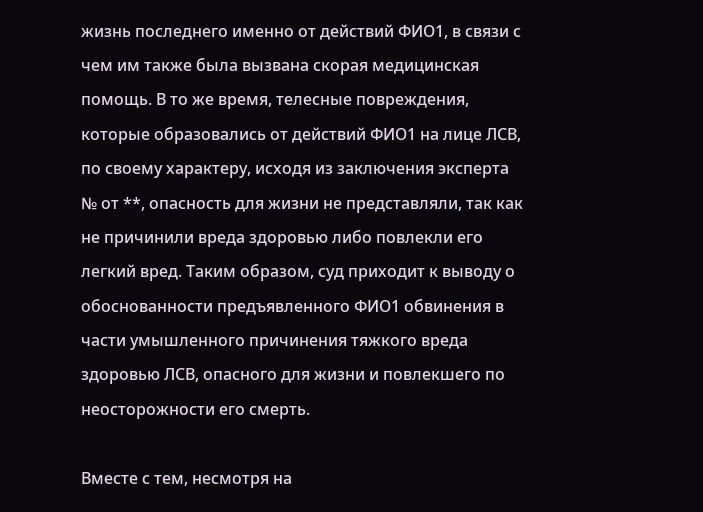жизнь последнего именно от действий ФИО1, в связи с чем им также была вызвана скорая медицинская помощь. В то же время, телесные повреждения, которые образовались от действий ФИО1 на лице ЛСВ, по своему характеру, исходя из заключения эксперта № от **, опасность для жизни не представляли, так как не причинили вреда здоровью либо повлекли его легкий вред. Таким образом, суд приходит к выводу о обоснованности предъявленного ФИО1 обвинения в части умышленного причинения тяжкого вреда здоровью ЛСВ, опасного для жизни и повлекшего по неосторожности его смерть.

Вместе с тем, несмотря на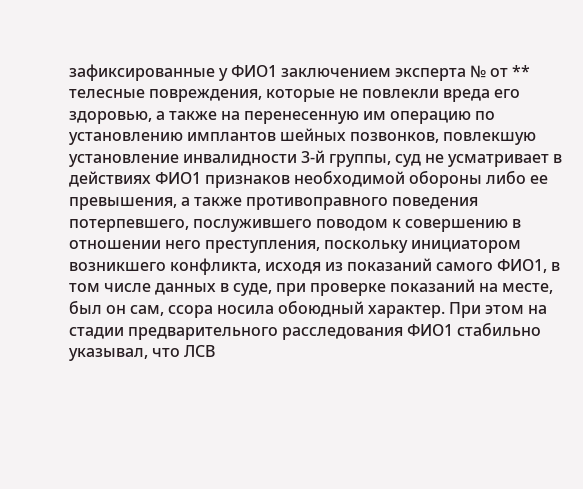зафиксированные у ФИО1 заключением эксперта № от ** телесные повреждения, которые не повлекли вреда его здоровью, а также на перенесенную им операцию по установлению имплантов шейных позвонков, повлекшую установление инвалидности 3-й группы, суд не усматривает в действиях ФИО1 признаков необходимой обороны либо ее превышения, а также противоправного поведения потерпевшего, послужившего поводом к совершению в отношении него преступления, поскольку инициатором возникшего конфликта, исходя из показаний самого ФИО1, в том числе данных в суде, при проверке показаний на месте, был он сам, ссора носила обоюдный характер. При этом на стадии предварительного расследования ФИО1 стабильно указывал, что ЛСВ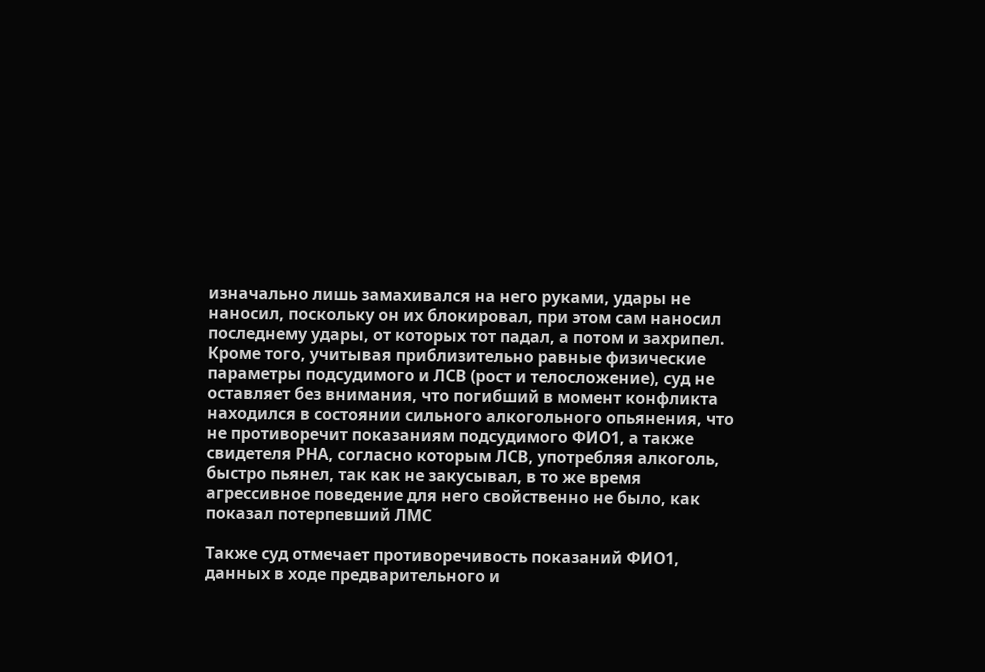изначально лишь замахивался на него руками, удары не наносил, поскольку он их блокировал, при этом сам наносил последнему удары, от которых тот падал, а потом и захрипел. Кроме того, учитывая приблизительно равные физические параметры подсудимого и ЛСВ (рост и телосложение), суд не оставляет без внимания, что погибший в момент конфликта находился в состоянии сильного алкогольного опьянения, что не противоречит показаниям подсудимого ФИО1, а также свидетеля РНА, согласно которым ЛСВ, употребляя алкоголь, быстро пьянел, так как не закусывал, в то же время агрессивное поведение для него свойственно не было, как показал потерпевший ЛМС

Также суд отмечает противоречивость показаний ФИО1, данных в ходе предварительного и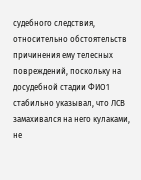судебного следствия, относительно обстоятельств причинения ему телесных повреждений, поскольку на досудебной стадии ФИО1 стабильно указывал, что ЛСВ замахивался на него кулаками, не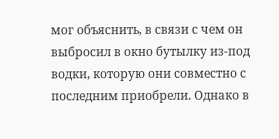мог объяснить, в связи с чем он выбросил в окно бутылку из-под водки, которую они совместно с последним приобрели. Однако в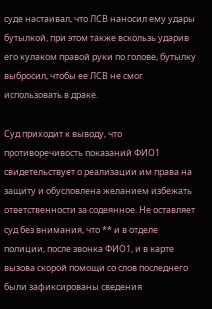суде настаивал, что ЛСВ наносил ему удары бутылкой, при этом также вскользь ударив его кулаком правой руки по голове, бутылку выбросил, чтобы ее ЛСВ не смог использовать в драке.

Суд приходит к выводу, что противоречивость показаний ФИО1 свидетельствует о реализации им права на защиту и обусловлена желанием избежать ответственности за содеянное. Не оставляет суд без внимания, что ** и в отделе полиции, после звонка ФИО1, и в карте вызова скорой помощи со слов последнего были зафиксированы сведения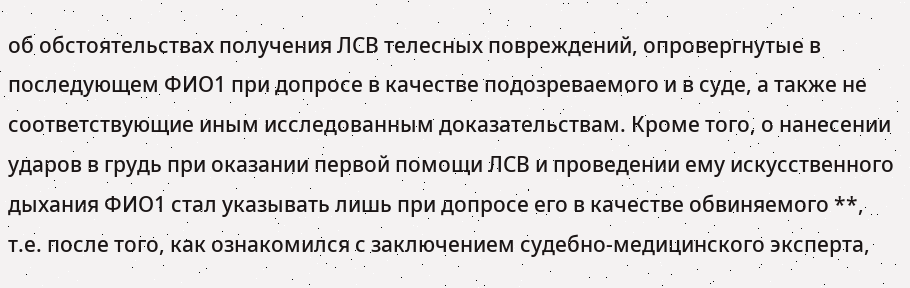об обстоятельствах получения ЛСВ телесных повреждений, опровергнутые в последующем ФИО1 при допросе в качестве подозреваемого и в суде, а также не соответствующие иным исследованным доказательствам. Кроме того, о нанесении ударов в грудь при оказании первой помощи ЛСВ и проведении ему искусственного дыхания ФИО1 стал указывать лишь при допросе его в качестве обвиняемого **, т.е. после того, как ознакомился с заключением судебно-медицинского эксперта,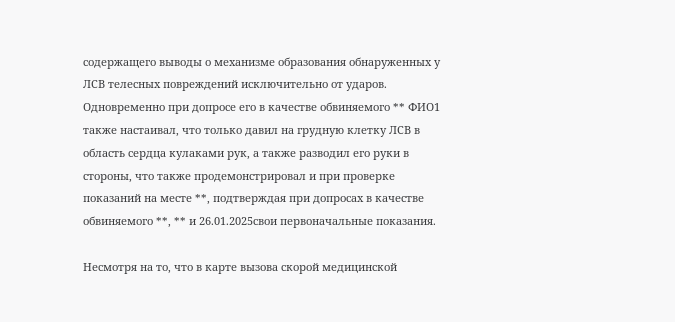содержащего выводы о механизме образования обнаруженных у ЛСВ телесных повреждений исключительно от ударов. Одновременно при допросе его в качестве обвиняемого ** ФИО1 также настаивал, что только давил на грудную клетку ЛСВ в область сердца кулаками рук, а также разводил его руки в стороны, что также продемонстрировал и при проверке показаний на месте **, подтверждая при допросах в качестве обвиняемого **, ** и 26.01.2025свои первоначальные показания.

Несмотря на то, что в карте вызова скорой медицинской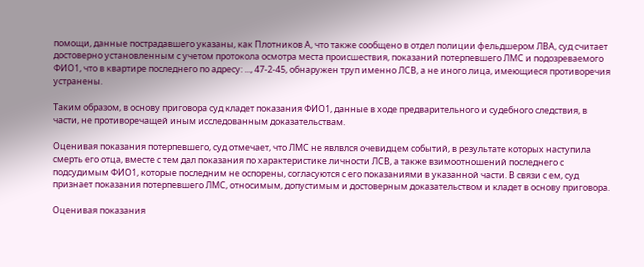помощи, данные пострадавшего указаны, как Плотников А, что также сообщено в отдел полиции фельдшером ЛВА, суд считает достоверно установленным с учетом протокола осмотра места происшествия, показаний потерпевшего ЛМС и подозреваемого ФИО1, что в квартире последнего по адресу: ..., 47-2-45, обнаружен труп именно ЛСВ, а не иного лица, имеющиеся противоречия устранены.

Таким образом, в основу приговора суд кладет показания ФИО1, данные в ходе предварительного и судебного следствия, в части, не противоречащей иным исследованным доказательствам.

Оценивая показания потерпевшего, суд отмечает, что ЛМС не явлвлся очевидцем событий, в результате которых наступила смерть его отца, вместе с тем дал показания по характеристике личности ЛСВ, а также взимоотношений последнего с подсудимым ФИО1, которые последним не оспорены, согласуются с его показаниями в указанной части. В связи с ем, суд признает показания потерпевшего ЛМС, относимым, допустимым и достоверным доказательством и кладет в основу приговора.

Оценивая показания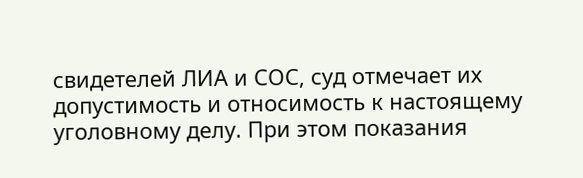свидетелей ЛИА и СОС, суд отмечает их допустимость и относимость к настоящему уголовному делу. При этом показания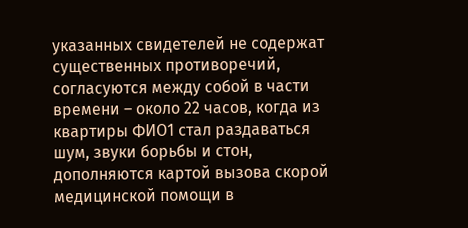указанных свидетелей не содержат существенных противоречий, согласуются между собой в части времени – около 22 часов, когда из квартиры ФИО1 стал раздаваться шум, звуки борьбы и стон, дополняются картой вызова скорой медицинской помощи в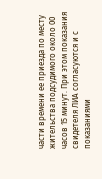части времени ее приезда по месту жительства подсудимого около 00 часов 15 минут. При этом показания свидетеля ЛИА согласуются и с показаниями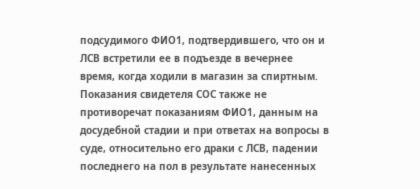подсудимого ФИО1, подтвердившего, что он и ЛСВ встретили ее в подъезде в вечернее время, когда ходили в магазин за спиртным. Показания свидетеля СОС также не противоречат показаниям ФИО1, данным на досудебной стадии и при ответах на вопросы в суде, относительно его драки с ЛСВ, падении последнего на пол в результате нанесенных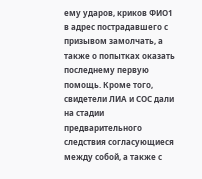ему ударов, криков ФИО1 в адрес пострадавшего с призывом замолчать, а также о попытках оказать последнему первую помощь. Кроме того, свидетели ЛИА и СОС дали на стадии предварительного следствия согласующиеся между собой, а также с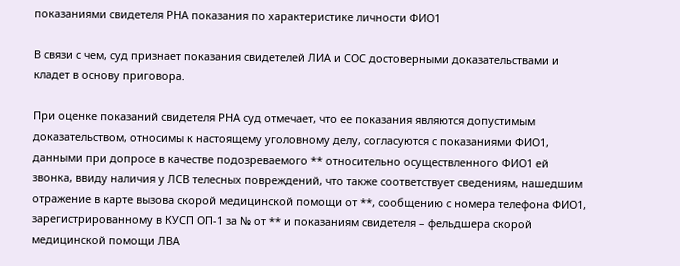показаниями свидетеля РНА показания по характеристике личности ФИО1

В связи с чем, суд признает показания свидетелей ЛИА и СОС достоверными доказательствами и кладет в основу приговора.

При оценке показаний свидетеля РНА суд отмечает, что ее показания являются допустимым доказательством, относимы к настоящему уголовному делу, согласуются с показаниями ФИО1, данными при допросе в качестве подозреваемого ** относительно осуществленного ФИО1 ей звонка, ввиду наличия у ЛСВ телесных повреждений, что также соответствует сведениям, нашедшим отражение в карте вызова скорой медицинской помощи от **, сообщению с номера телефона ФИО1, зарегистрированному в КУСП ОП-1 за № от ** и показаниям свидетеля – фельдшера скорой медицинской помощи ЛВА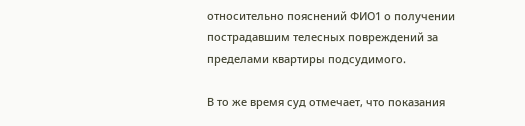относительно пояснений ФИО1 о получении пострадавшим телесных повреждений за пределами квартиры подсудимого.

В то же время суд отмечает, что показания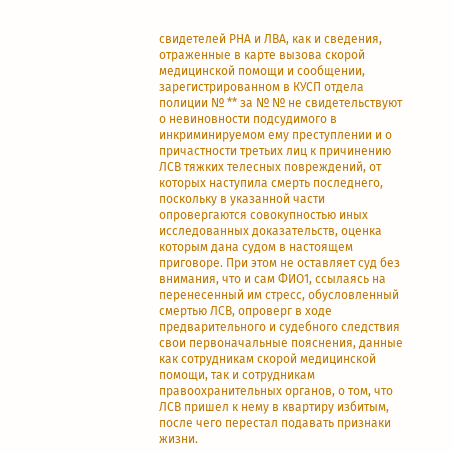свидетелей РНА и ЛВА, как и сведения, отраженные в карте вызова скорой медицинской помощи и сообщении, зарегистрированном в КУСП отдела полиции № ** за № № не свидетельствуют о невиновности подсудимого в инкриминируемом ему преступлении и о причастности третьих лиц к причинению ЛСВ тяжких телесных повреждений, от которых наступила смерть последнего, поскольку в указанной части опровергаются совокупностью иных исследованных доказательств, оценка которым дана судом в настоящем приговоре. При этом не оставляет суд без внимания, что и сам ФИО1, ссылаясь на перенесенный им стресс, обусловленный смертью ЛСВ, опроверг в ходе предварительного и судебного следствия свои первоначальные пояснения, данные как сотрудникам скорой медицинской помощи, так и сотрудникам правоохранительных органов, о том, что ЛСВ пришел к нему в квартиру избитым, после чего перестал подавать признаки жизни.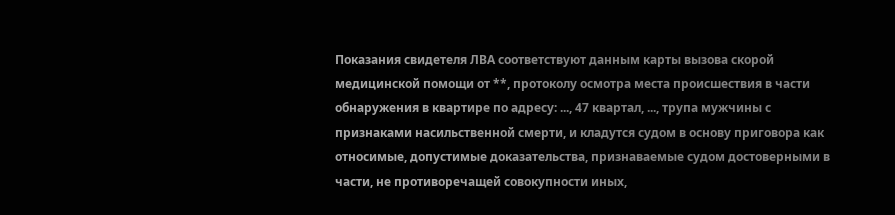Показания свидетеля ЛВА соответствуют данным карты вызова скорой медицинской помощи от **, протоколу осмотра места происшествия в части обнаружения в квартире по адресу: ..., 47 квартал, ..., трупа мужчины с признаками насильственной смерти, и кладутся судом в основу приговора как относимые, допустимые доказательства, признаваемые судом достоверными в части, не противоречащей совокупности иных,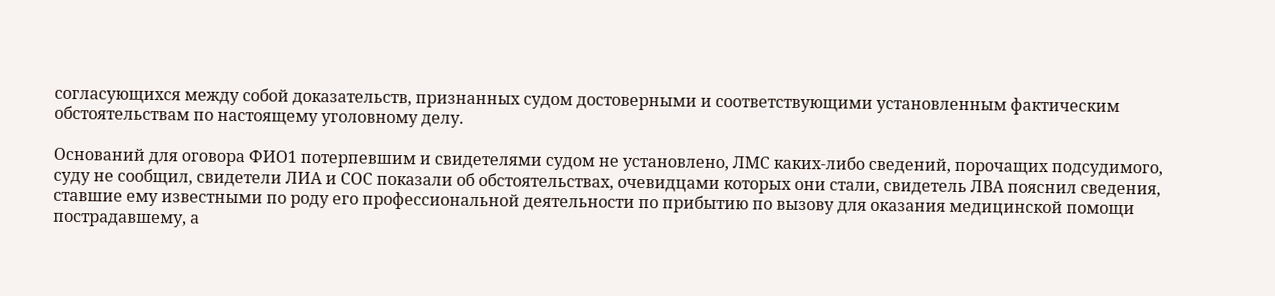согласующихся между собой доказательств, признанных судом достоверными и соответствующими установленным фактическим обстоятельствам по настоящему уголовному делу.

Оснований для оговора ФИО1 потерпевшим и свидетелями судом не установлено, ЛМС каких-либо сведений, порочащих подсудимого, суду не сообщил, свидетели ЛИА и СОС показали об обстоятельствах, очевидцами которых они стали, свидетель ЛВА пояснил сведения, ставшие ему известными по роду его профессиональной деятельности по прибытию по вызову для оказания медицинской помощи пострадавшему, а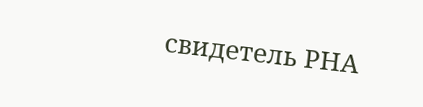свидетель РНА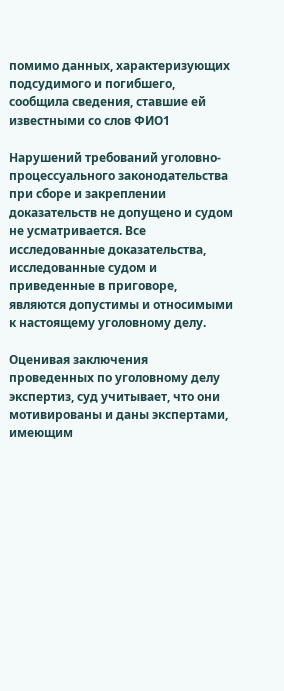помимо данных, характеризующих подсудимого и погибшего, сообщила сведения, ставшие ей известными со слов ФИО1

Нарушений требований уголовно-процессуального законодательства при сборе и закреплении доказательств не допущено и судом не усматривается. Все исследованные доказательства, исследованные судом и приведенные в приговоре, являются допустимы и относимыми к настоящему уголовному делу.

Оценивая заключения проведенных по уголовному делу экспертиз, суд учитывает, что они мотивированы и даны экспертами, имеющим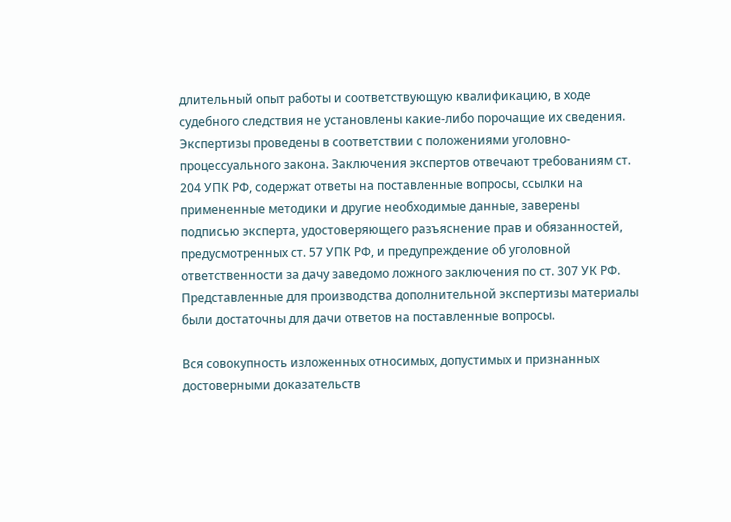длительный опыт работы и соответствующую квалификацию, в ходе судебного следствия не установлены какие-либо порочащие их сведения. Экспертизы проведены в соответствии с положениями уголовно-процессуального закона. Заключения экспертов отвечают требованиям ст. 204 УПК РФ, содержат ответы на поставленные вопросы, ссылки на примененные методики и другие необходимые данные, заверены подписью эксперта, удостоверяющего разъяснение прав и обязанностей, предусмотренных ст. 57 УПК РФ, и предупреждение об уголовной ответственности за дачу заведомо ложного заключения по ст. 307 УК РФ. Представленные для производства дополнительной экспертизы материалы были достаточны для дачи ответов на поставленные вопросы.

Вся совокупность изложенных относимых, допустимых и признанных достоверными доказательств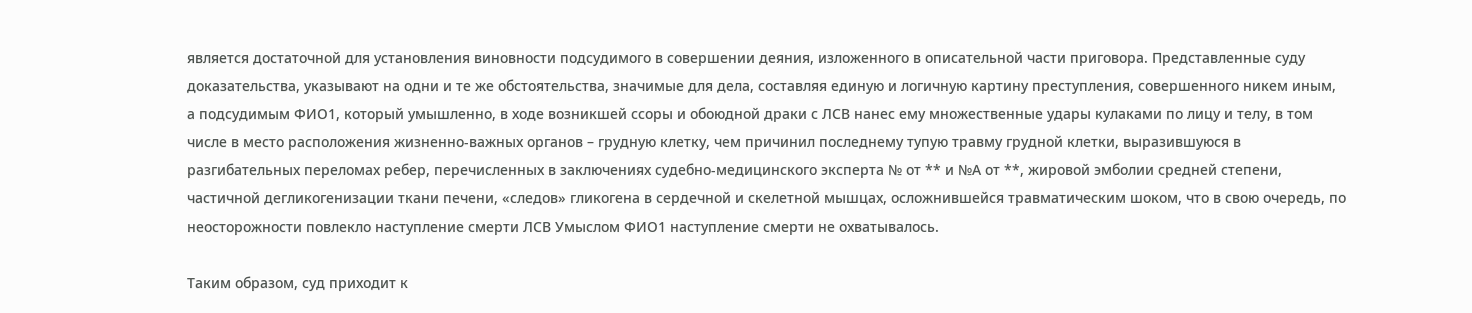является достаточной для установления виновности подсудимого в совершении деяния, изложенного в описательной части приговора. Представленные суду доказательства, указывают на одни и те же обстоятельства, значимые для дела, составляя единую и логичную картину преступления, совершенного никем иным, а подсудимым ФИО1, который умышленно, в ходе возникшей ссоры и обоюдной драки с ЛСВ нанес ему множественные удары кулаками по лицу и телу, в том числе в место расположения жизненно-важных органов – грудную клетку, чем причинил последнему тупую травму грудной клетки, выразившуюся в разгибательных переломах ребер, перечисленных в заключениях судебно-медицинского эксперта № от ** и №А от **, жировой эмболии средней степени, частичной дегликогенизации ткани печени, «следов» гликогена в сердечной и скелетной мышцах, осложнившейся травматическим шоком, что в свою очередь, по неосторожности повлекло наступление смерти ЛСВ Умыслом ФИО1 наступление смерти не охватывалось.

Таким образом, суд приходит к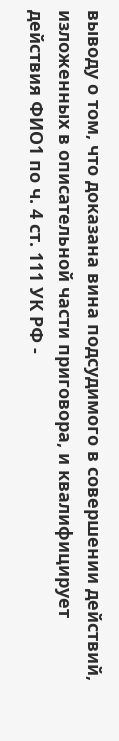выводу о том, что доказана вина подсудимого в совершении действий, изложенных в описательной части приговора, и квалифицирует действия ФИО1 по ч. 4 ст. 111 УК РФ -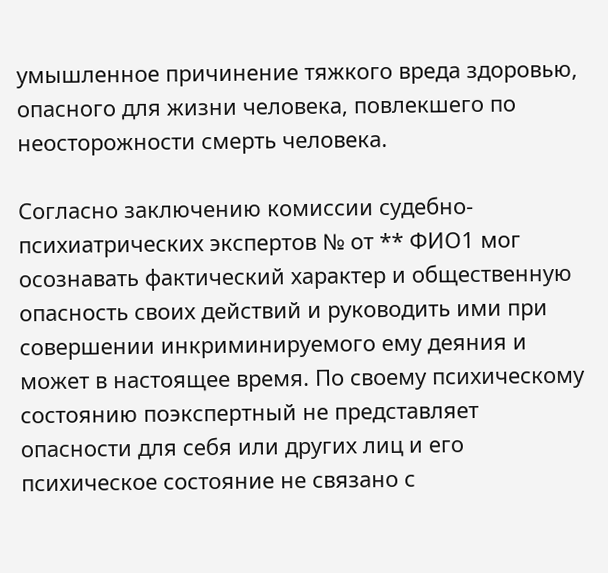умышленное причинение тяжкого вреда здоровью, опасного для жизни человека, повлекшего по неосторожности смерть человека.

Согласно заключению комиссии судебно-психиатрических экспертов № от ** ФИО1 мог осознавать фактический характер и общественную опасность своих действий и руководить ими при совершении инкриминируемого ему деяния и может в настоящее время. По своему психическому состоянию поэкспертный не представляет опасности для себя или других лиц и его психическое состояние не связано с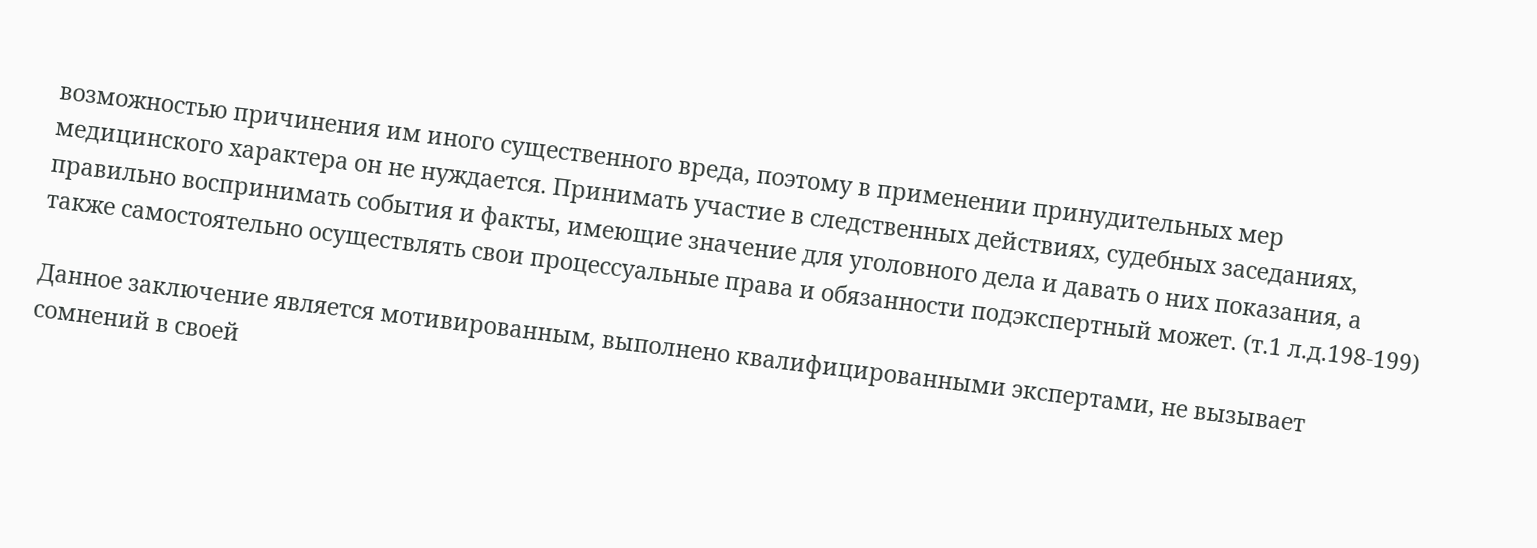возможностью причинения им иного существенного вреда, поэтому в применении принудительных мер медицинского характера он не нуждается. Принимать участие в следственных действиях, судебных заседаниях, правильно воспринимать события и факты, имеющие значение для уголовного дела и давать о них показания, а также самостоятельно осуществлять свои процессуальные права и обязанности подэкспертный может. (т.1 л.д.198-199)

Данное заключение является мотивированным, выполнено квалифицированными экспертами, не вызывает сомнений в своей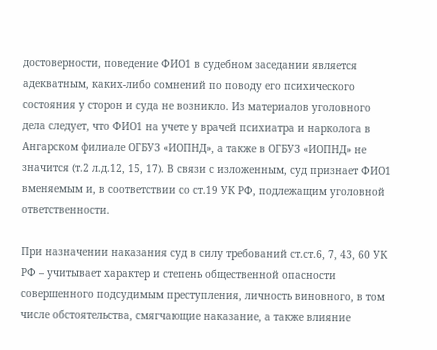достоверности, поведение ФИО1 в судебном заседании является адекватным, каких-либо сомнений по поводу его психического состояния у сторон и суда не возникло. Из материалов уголовного дела следует, что ФИО1 на учете у врачей психиатра и нарколога в Ангарском филиале ОГБУЗ «ИОПНД», а также в ОГБУЗ «ИОПНД» не значится (т.2 л.д.12, 15, 17). В связи с изложенным, суд признает ФИО1 вменяемым и, в соответствии со ст.19 УК РФ, подлежащим уголовной ответственности.

При назначении наказания суд в силу требований ст.ст.6, 7, 43, 60 УК РФ – учитывает характер и степень общественной опасности совершенного подсудимым преступления, личность виновного, в том числе обстоятельства, смягчающие наказание, а также влияние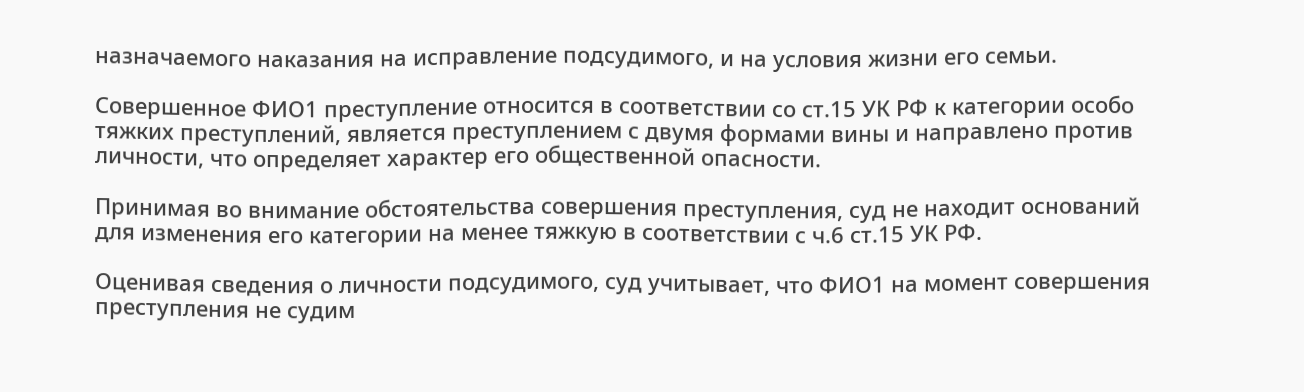назначаемого наказания на исправление подсудимого, и на условия жизни его семьи.

Совершенное ФИО1 преступление относится в соответствии со ст.15 УК РФ к категории особо тяжких преступлений, является преступлением с двумя формами вины и направлено против личности, что определяет характер его общественной опасности.

Принимая во внимание обстоятельства совершения преступления, суд не находит оснований для изменения его категории на менее тяжкую в соответствии с ч.6 ст.15 УК РФ.

Оценивая сведения о личности подсудимого, суд учитывает, что ФИО1 на момент совершения преступления не судим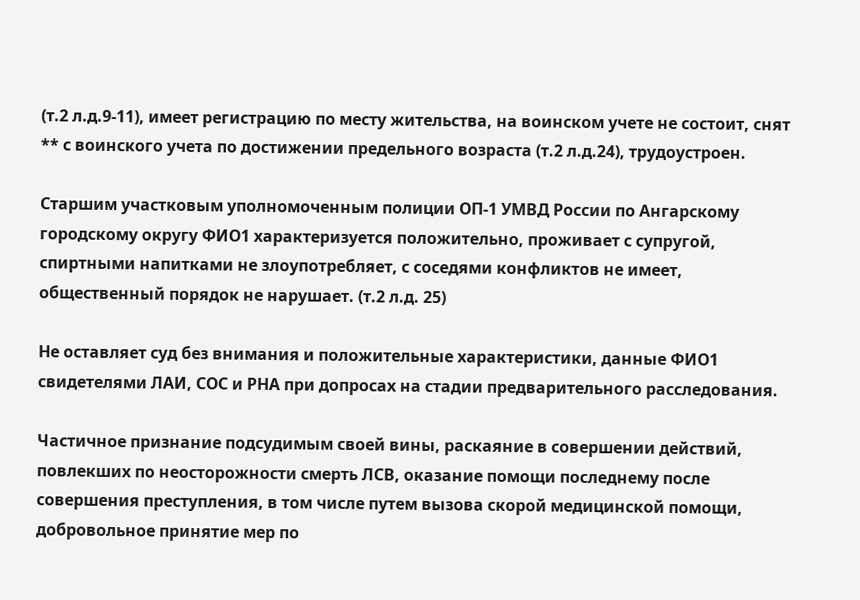(т.2 л.д.9-11), имеет регистрацию по месту жительства, на воинском учете не состоит, снят ** с воинского учета по достижении предельного возраста (т.2 л.д.24), трудоустроен.

Старшим участковым уполномоченным полиции ОП-1 УМВД России по Ангарскому городскому округу ФИО1 характеризуется положительно, проживает с супругой, спиртными напитками не злоупотребляет, с соседями конфликтов не имеет, общественный порядок не нарушает. (т.2 л.д. 25)

Не оставляет суд без внимания и положительные характеристики, данные ФИО1 свидетелями ЛАИ, СОС и РНА при допросах на стадии предварительного расследования.

Частичное признание подсудимым своей вины, раскаяние в совершении действий, повлекших по неосторожности смерть ЛСВ, оказание помощи последнему после совершения преступления, в том числе путем вызова скорой медицинской помощи, добровольное принятие мер по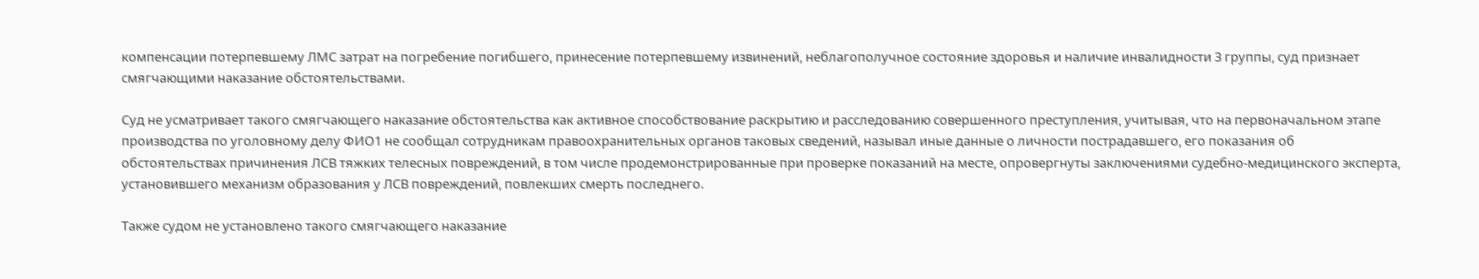компенсации потерпевшему ЛМС затрат на погребение погибшего, принесение потерпевшему извинений, неблагополучное состояние здоровья и наличие инвалидности 3 группы, суд признает смягчающими наказание обстоятельствами.

Суд не усматривает такого смягчающего наказание обстоятельства как активное способствование раскрытию и расследованию совершенного преступления, учитывая, что на первоначальном этапе производства по уголовному делу ФИО1 не сообщал сотрудникам правоохранительных органов таковых сведений, называл иные данные о личности пострадавшего, его показания об обстоятельствах причинения ЛСВ тяжких телесных повреждений, в том числе продемонстрированные при проверке показаний на месте, опровергнуты заключениями судебно-медицинского эксперта, установившего механизм образования у ЛСВ повреждений, повлекших смерть последнего.

Также судом не установлено такого смягчающего наказание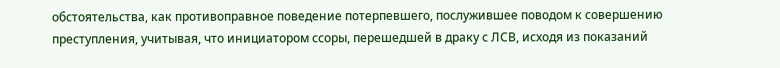обстоятельства, как противоправное поведение потерпевшего, послужившее поводом к совершению преступления, учитывая, что инициатором ссоры, перешедшей в драку с ЛСВ, исходя из показаний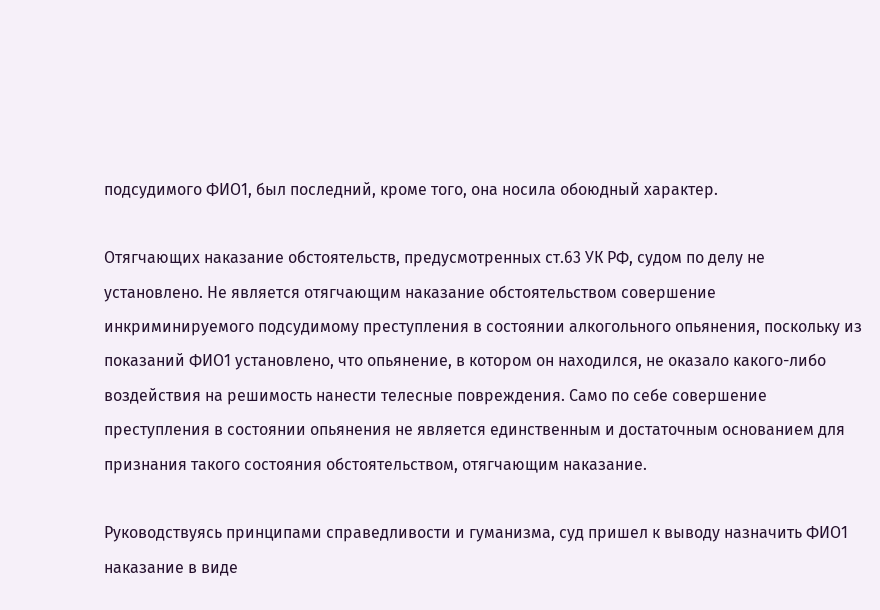подсудимого ФИО1, был последний, кроме того, она носила обоюдный характер.

Отягчающих наказание обстоятельств, предусмотренных ст.63 УК РФ, судом по делу не установлено. Не является отягчающим наказание обстоятельством совершение инкриминируемого подсудимому преступления в состоянии алкогольного опьянения, поскольку из показаний ФИО1 установлено, что опьянение, в котором он находился, не оказало какого-либо воздействия на решимость нанести телесные повреждения. Само по себе совершение преступления в состоянии опьянения не является единственным и достаточным основанием для признания такого состояния обстоятельством, отягчающим наказание.

Руководствуясь принципами справедливости и гуманизма, суд пришел к выводу назначить ФИО1 наказание в виде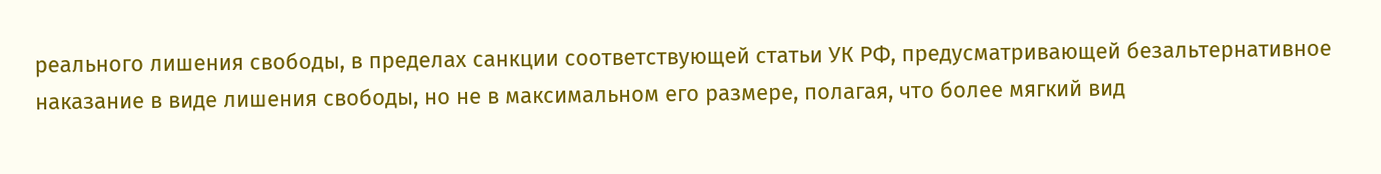реального лишения свободы, в пределах санкции соответствующей статьи УК РФ, предусматривающей безальтернативное наказание в виде лишения свободы, но не в максимальном его размере, полагая, что более мягкий вид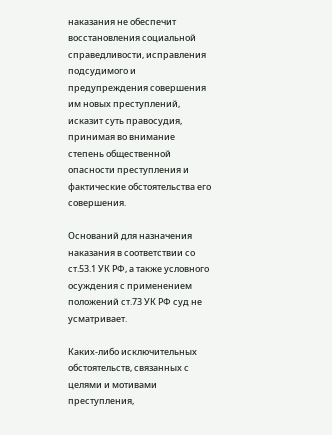наказания не обеспечит восстановления социальной справедливости, исправления подсудимого и предупреждения совершения им новых преступлений, исказит суть правосудия, принимая во внимание степень общественной опасности преступления и фактические обстоятельства его совершения.

Оснований для назначения наказания в соответствии со ст.53.1 УК РФ, а также условного осуждения с применением положений ст.73 УК РФ суд не усматривает.

Каких-либо исключительных обстоятельств, связанных с целями и мотивами преступления,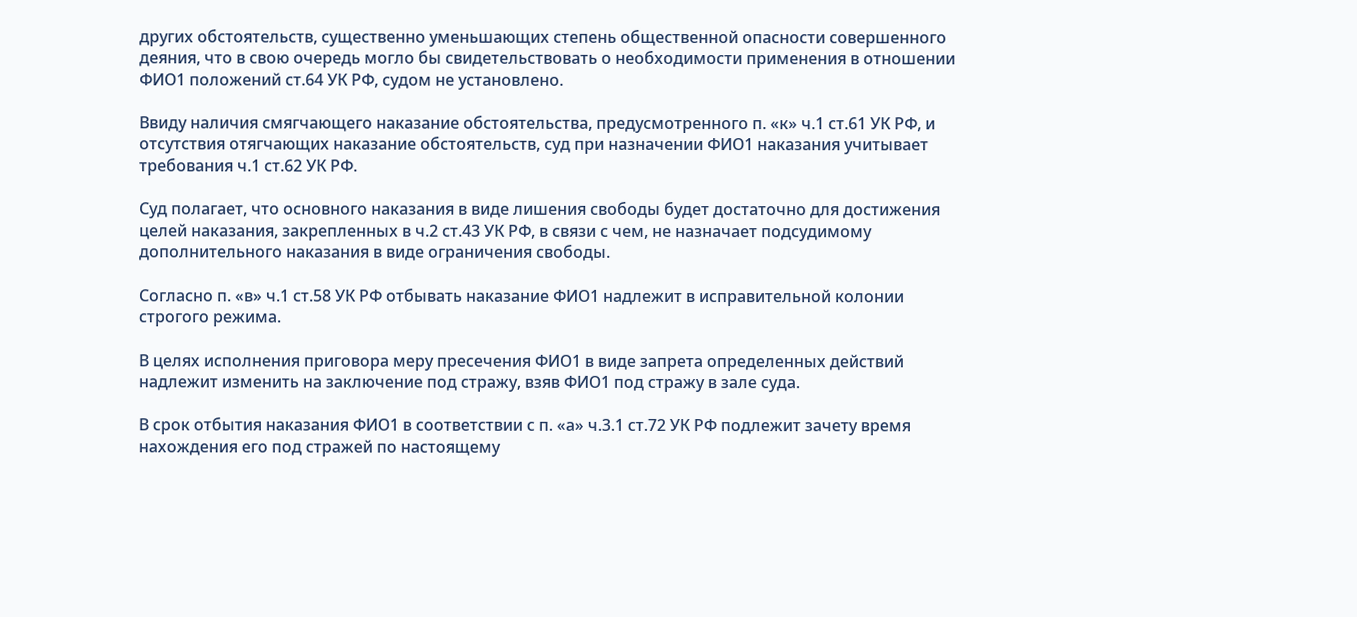других обстоятельств, существенно уменьшающих степень общественной опасности совершенного деяния, что в свою очередь могло бы свидетельствовать о необходимости применения в отношении ФИО1 положений ст.64 УК РФ, судом не установлено.

Ввиду наличия смягчающего наказание обстоятельства, предусмотренного п. «к» ч.1 ст.61 УК РФ, и отсутствия отягчающих наказание обстоятельств, суд при назначении ФИО1 наказания учитывает требования ч.1 ст.62 УК РФ.

Суд полагает, что основного наказания в виде лишения свободы будет достаточно для достижения целей наказания, закрепленных в ч.2 ст.43 УК РФ, в связи с чем, не назначает подсудимому дополнительного наказания в виде ограничения свободы.

Согласно п. «в» ч.1 ст.58 УК РФ отбывать наказание ФИО1 надлежит в исправительной колонии строгого режима.

В целях исполнения приговора меру пресечения ФИО1 в виде запрета определенных действий надлежит изменить на заключение под стражу, взяв ФИО1 под стражу в зале суда.

В срок отбытия наказания ФИО1 в соответствии с п. «а» ч.3.1 ст.72 УК РФ подлежит зачету время нахождения его под стражей по настоящему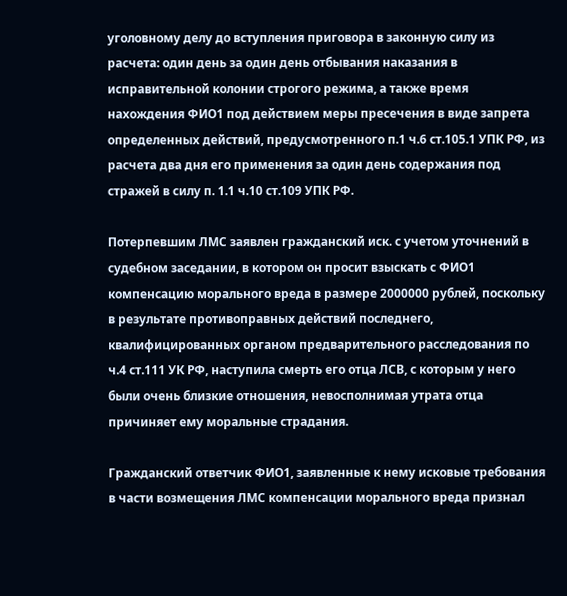уголовному делу до вступления приговора в законную силу из расчета: один день за один день отбывания наказания в исправительной колонии строгого режима, а также время нахождения ФИО1 под действием меры пресечения в виде запрета определенных действий, предусмотренного п.1 ч.6 ст.105.1 УПК РФ, из расчета два дня его применения за один день содержания под стражей в силу п. 1.1 ч.10 ст.109 УПК РФ.

Потерпевшим ЛМС заявлен гражданский иск. с учетом уточнений в судебном заседании, в котором он просит взыскать с ФИО1 компенсацию морального вреда в размере 2000000 рублей, поскольку в результате противоправных действий последнего, квалифицированных органом предварительного расследования по ч.4 ст.111 УК РФ, наступила смерть его отца ЛСВ, с которым у него были очень близкие отношения, невосполнимая утрата отца причиняет ему моральные страдания.

Гражданский ответчик ФИО1, заявленные к нему исковые требования в части возмещения ЛМС компенсации морального вреда признал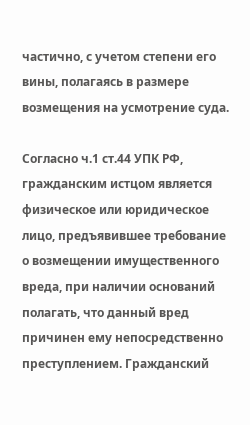частично, с учетом степени его вины, полагаясь в размере возмещения на усмотрение суда.

Согласно ч.1 ст.44 УПК РФ, гражданским истцом является физическое или юридическое лицо, предъявившее требование о возмещении имущественного вреда, при наличии оснований полагать, что данный вред причинен ему непосредственно преступлением. Гражданский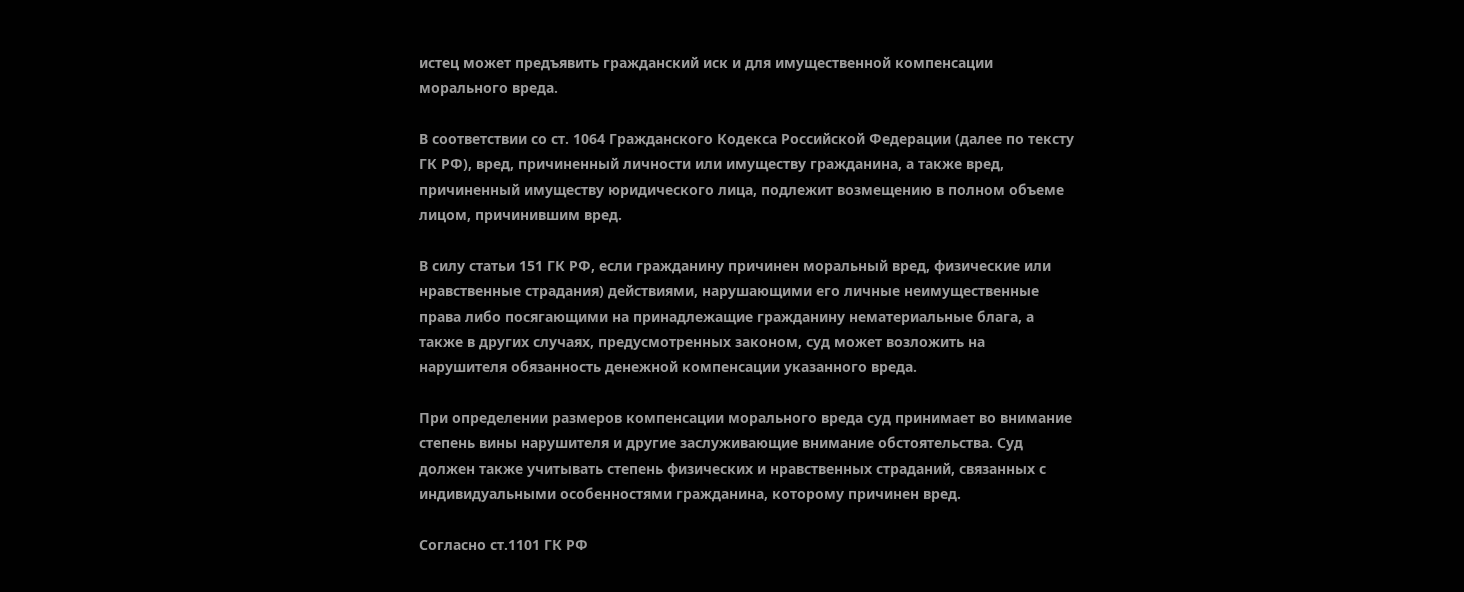истец может предъявить гражданский иск и для имущественной компенсации морального вреда.

В соответствии со ст. 1064 Гражданского Кодекса Российской Федерации (далее по тексту ГК РФ), вред, причиненный личности или имуществу гражданина, а также вред, причиненный имуществу юридического лица, подлежит возмещению в полном объеме лицом, причинившим вред.

В силу статьи 151 ГК РФ, если гражданину причинен моральный вред, физические или нравственные страдания) действиями, нарушающими его личные неимущественные права либо посягающими на принадлежащие гражданину нематериальные блага, а также в других случаях, предусмотренных законом, суд может возложить на нарушителя обязанность денежной компенсации указанного вреда.

При определении размеров компенсации морального вреда суд принимает во внимание степень вины нарушителя и другие заслуживающие внимание обстоятельства. Суд должен также учитывать степень физических и нравственных страданий, связанных с индивидуальными особенностями гражданина, которому причинен вред.

Согласно ст.1101 ГК РФ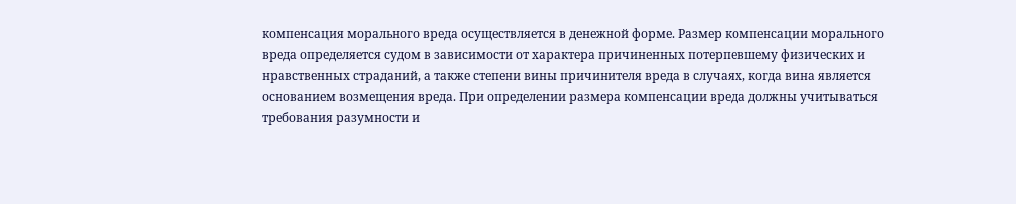компенсация морального вреда осуществляется в денежной форме. Размер компенсации морального вреда определяется судом в зависимости от характера причиненных потерпевшему физических и нравственных страданий, а также степени вины причинителя вреда в случаях, когда вина является основанием возмещения вреда. При определении размера компенсации вреда должны учитываться требования разумности и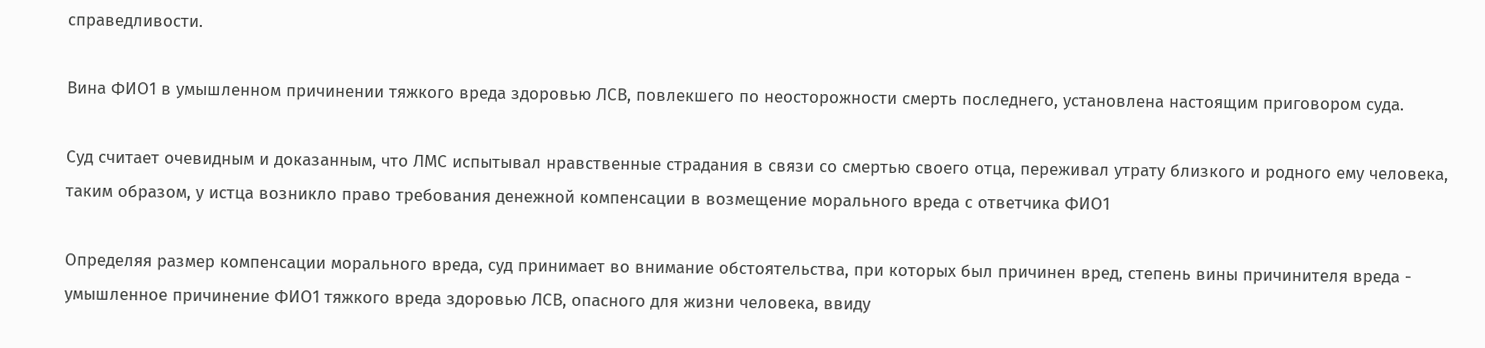справедливости.

Вина ФИО1 в умышленном причинении тяжкого вреда здоровью ЛСВ, повлекшего по неосторожности смерть последнего, установлена настоящим приговором суда.

Суд считает очевидным и доказанным, что ЛМС испытывал нравственные страдания в связи со смертью своего отца, переживал утрату близкого и родного ему человека, таким образом, у истца возникло право требования денежной компенсации в возмещение морального вреда с ответчика ФИО1

Определяя размер компенсации морального вреда, суд принимает во внимание обстоятельства, при которых был причинен вред, степень вины причинителя вреда - умышленное причинение ФИО1 тяжкого вреда здоровью ЛСВ, опасного для жизни человека, ввиду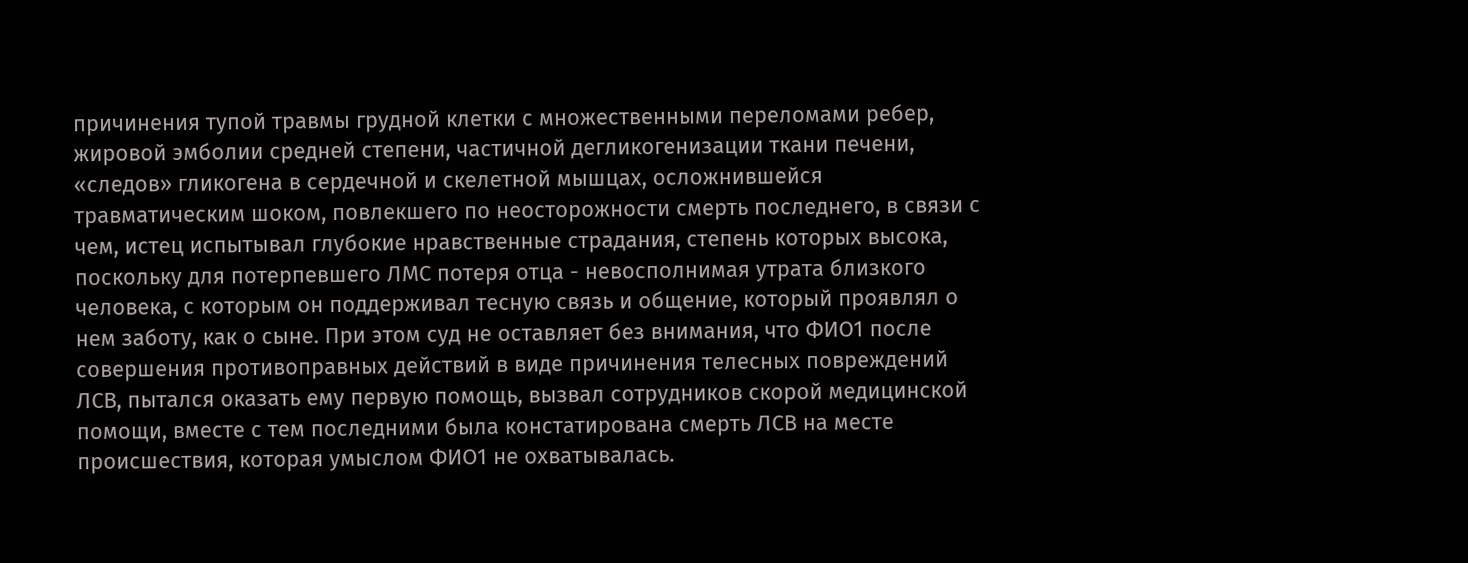причинения тупой травмы грудной клетки с множественными переломами ребер, жировой эмболии средней степени, частичной дегликогенизации ткани печени, «следов» гликогена в сердечной и скелетной мышцах, осложнившейся травматическим шоком, повлекшего по неосторожности смерть последнего, в связи с чем, истец испытывал глубокие нравственные страдания, степень которых высока, поскольку для потерпевшего ЛМС потеря отца - невосполнимая утрата близкого человека, с которым он поддерживал тесную связь и общение, который проявлял о нем заботу, как о сыне. При этом суд не оставляет без внимания, что ФИО1 после совершения противоправных действий в виде причинения телесных повреждений ЛСВ, пытался оказать ему первую помощь, вызвал сотрудников скорой медицинской помощи, вместе с тем последними была констатирована смерть ЛСВ на месте происшествия, которая умыслом ФИО1 не охватывалась.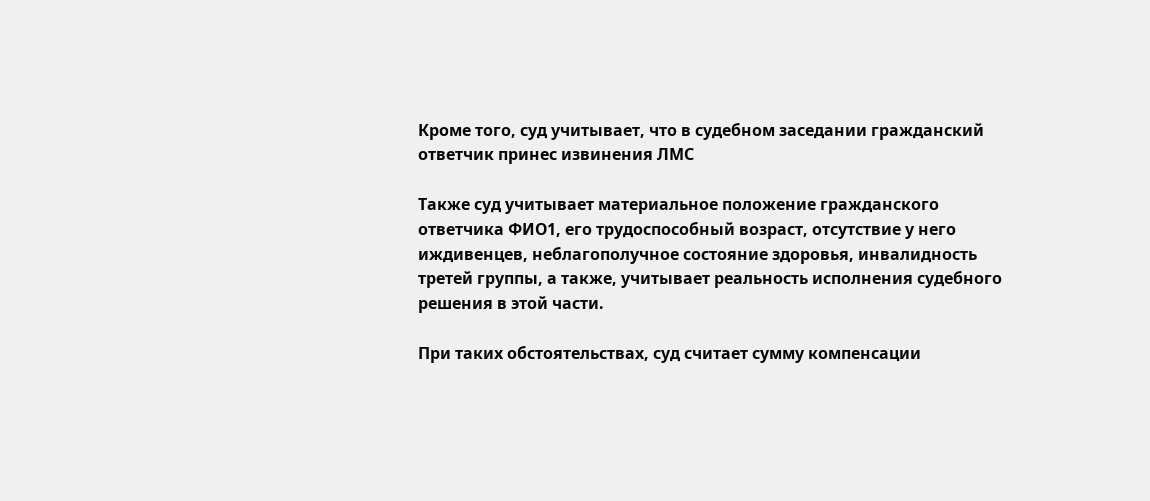Кроме того, суд учитывает, что в судебном заседании гражданский ответчик принес извинения ЛМС

Также суд учитывает материальное положение гражданского ответчика ФИО1, его трудоспособный возраст, отсутствие у него иждивенцев, неблагополучное состояние здоровья, инвалидность третей группы, а также, учитывает реальность исполнения судебного решения в этой части.

При таких обстоятельствах, суд считает сумму компенсации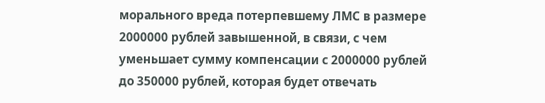морального вреда потерпевшему ЛМС в размере 2000000 рублей завышенной, в связи, с чем уменьшает сумму компенсации с 2000000 рублей до 350000 рублей, которая будет отвечать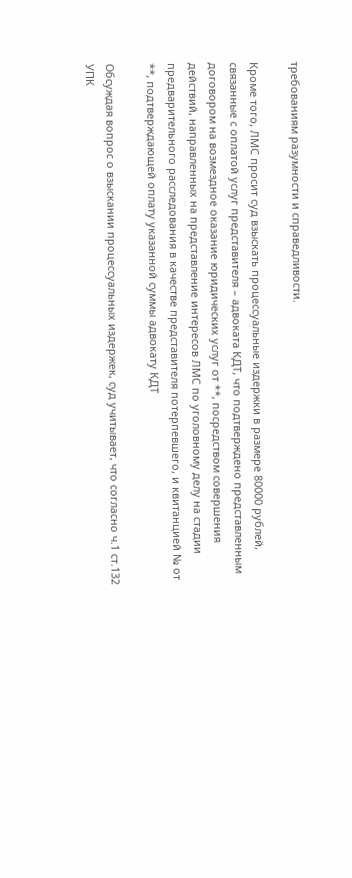требованиям разумности и справедливости.

Кроме того, ЛМС просит суд взыскать процессуальные издержки в размере 80000 рублей, связанные с оплатой услуг представителя – адвоката КДТ, что подтверждено представленным договором на возмездное оказание юридических услуг от **, посредством совершения действий, направленных на представление интересов ЛМС по уголовному делу на стадии предварительного расследования в качестве представителя потерпевшего, и квитанцией № от **, подтверждающей оплату указанной суммы адвокату КДТ

Обсуждая вопрос о взыскании процессуальных издержек, суд учитывает, что согласно ч.1 ст.132 УПК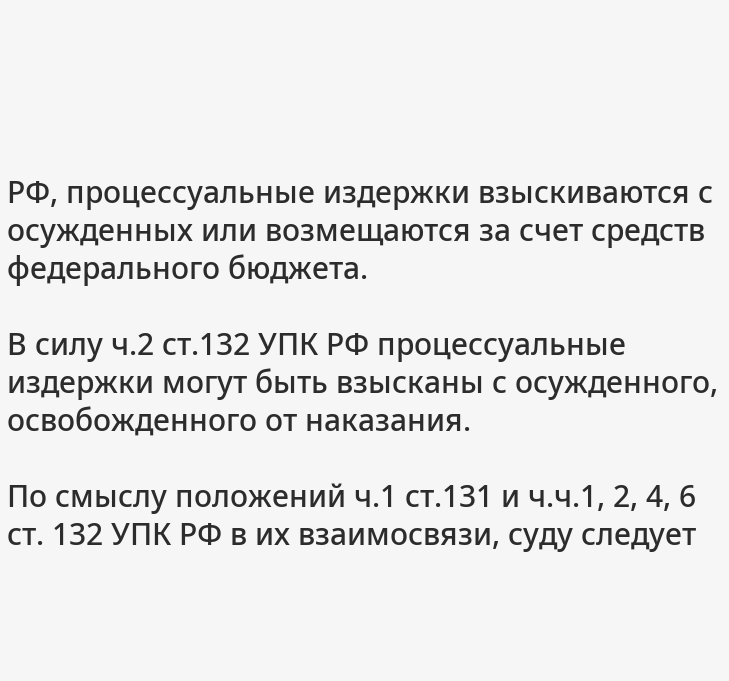РФ, процессуальные издержки взыскиваются с осужденных или возмещаются за счет средств федерального бюджета.

В силу ч.2 ст.132 УПК РФ процессуальные издержки могут быть взысканы с осужденного, освобожденного от наказания.

По смыслу положений ч.1 ст.131 и ч.ч.1, 2, 4, 6 ст. 132 УПК РФ в их взаимосвязи, суду следует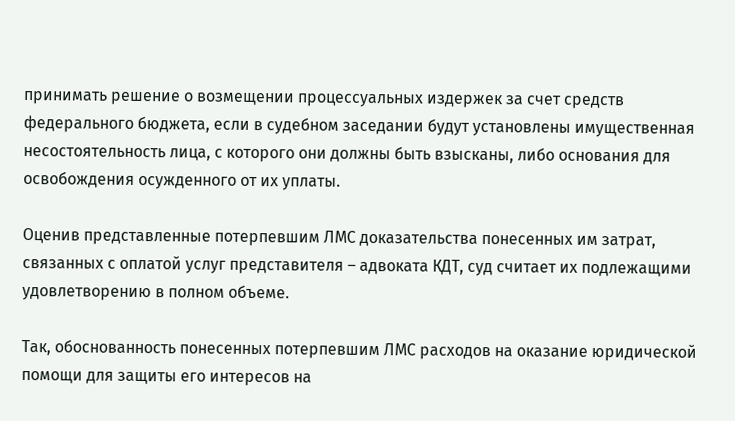принимать решение о возмещении процессуальных издержек за счет средств федерального бюджета, если в судебном заседании будут установлены имущественная несостоятельность лица, с которого они должны быть взысканы, либо основания для освобождения осужденного от их уплаты.

Оценив представленные потерпевшим ЛМС доказательства понесенных им затрат, связанных с оплатой услуг представителя – адвоката КДТ, суд считает их подлежащими удовлетворению в полном объеме.

Так, обоснованность понесенных потерпевшим ЛМС расходов на оказание юридической помощи для защиты его интересов на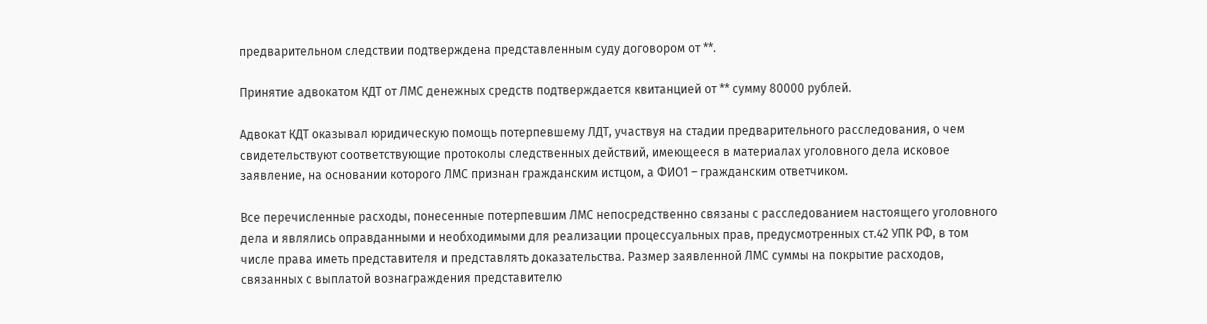предварительном следствии подтверждена представленным суду договором от **.

Принятие адвокатом КДТ от ЛМС денежных средств подтверждается квитанцией от ** сумму 80000 рублей.

Адвокат КДТ оказывал юридическую помощь потерпевшему ЛДТ, участвуя на стадии предварительного расследования, о чем свидетельствуют соответствующие протоколы следственных действий, имеющееся в материалах уголовного дела исковое заявление, на основании которого ЛМС признан гражданским истцом, а ФИО1 – гражданским ответчиком.

Все перечисленные расходы, понесенные потерпевшим ЛМС непосредственно связаны с расследованием настоящего уголовного дела и являлись оправданными и необходимыми для реализации процессуальных прав, предусмотренных ст.42 УПК РФ, в том числе права иметь представителя и представлять доказательства. Размер заявленной ЛМС суммы на покрытие расходов, связанных с выплатой вознаграждения представителю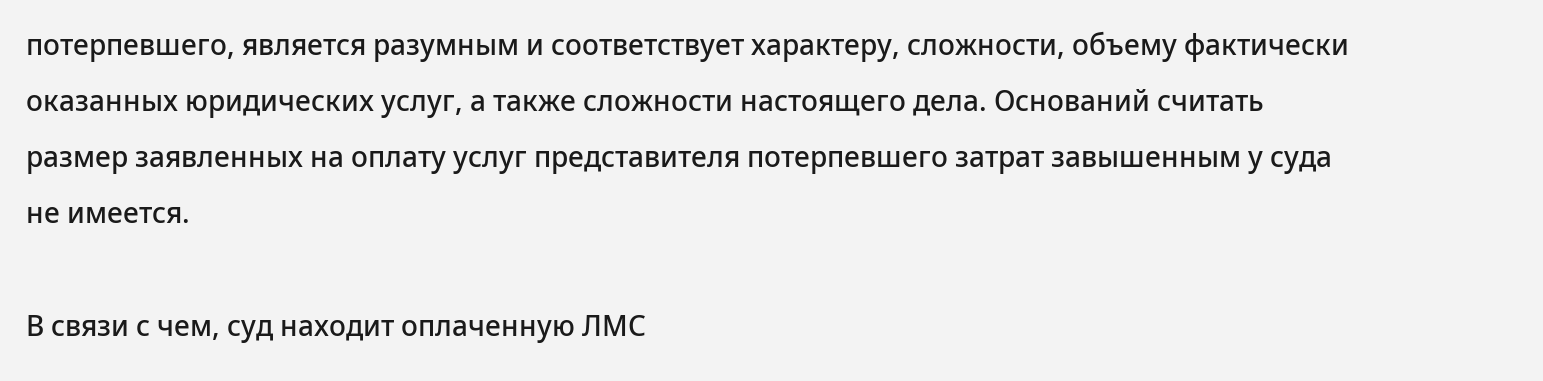потерпевшего, является разумным и соответствует характеру, сложности, объему фактически оказанных юридических услуг, а также сложности настоящего дела. Оснований считать размер заявленных на оплату услуг представителя потерпевшего затрат завышенным у суда не имеется.

В связи с чем, суд находит оплаченную ЛМС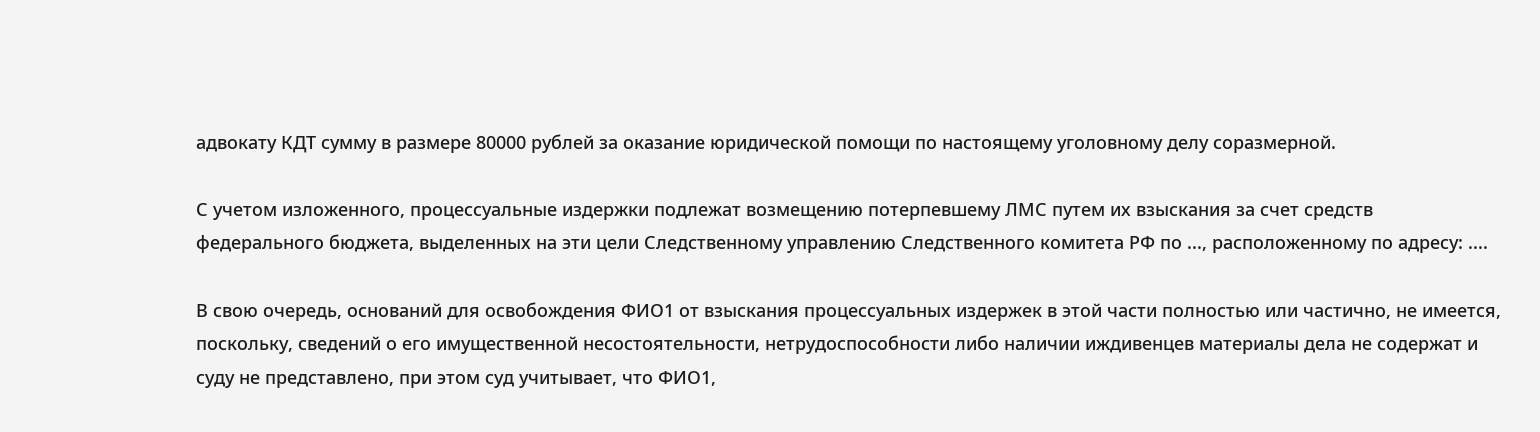адвокату КДТ сумму в размере 80000 рублей за оказание юридической помощи по настоящему уголовному делу соразмерной.

С учетом изложенного, процессуальные издержки подлежат возмещению потерпевшему ЛМС путем их взыскания за счет средств федерального бюджета, выделенных на эти цели Следственному управлению Следственного комитета РФ по ..., расположенному по адресу: ....

В свою очередь, оснований для освобождения ФИО1 от взыскания процессуальных издержек в этой части полностью или частично, не имеется, поскольку, сведений о его имущественной несостоятельности, нетрудоспособности либо наличии иждивенцев материалы дела не содержат и суду не представлено, при этом суд учитывает, что ФИО1,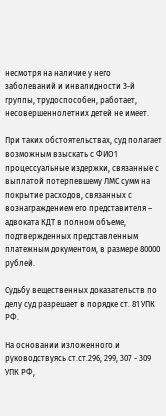несмотря на наличие у него заболеваний и инвалидности 3-й группы, трудоспособен, работает, несовершеннолетних детей не имеет.

При таких обстоятельствах, суд полагает возможным взыскать с ФИО1 процессуальные издержки, связанные с выплатой потерпевшему ЛМС сумм на покрытие расходов, связанных с вознаграждением его представителя – адвоката КДТ в полном объеме, подтвержденных представленным платежным документом, в размере 80000 рублей.

Судьбу вещественных доказательств по делу суд разрешает в порядке ст. 81 УПК РФ.

На основании изложенного и руководствуясь ст.ст.296, 299, 307 - 309 УПК РФ,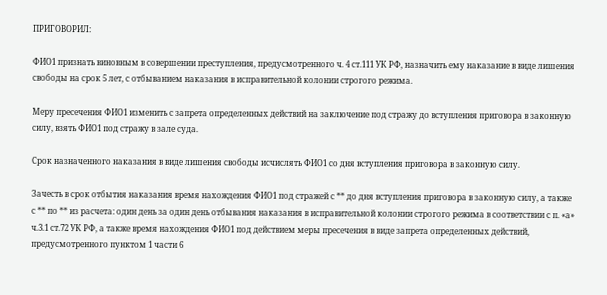ПРИГОВОРИЛ:

ФИО1 признать виновным в совершении преступления, предусмотренного ч. 4 ст.111 УК РФ, назначить ему наказание в виде лишения свободы на срок 5 лет, с отбыванием наказания в исправительной колонии строгого режима.

Меру пресечения ФИО1 изменить с запрета определенных действий на заключение под стражу до вступления приговора в законную силу, взять ФИО1 под стражу в зале суда.

Срок назначенного наказания в виде лишения свободы исчислять ФИО1 со дня вступления приговора в законную силу.

Зачесть в срок отбытия наказания время нахождения ФИО1 под стражей с ** до дня вступления приговора в законную силу, а также с ** по ** из расчета: один день за один день отбывания наказания в исправительной колонии строгого режима в соответствии с п. «а» ч.3.1 ст.72 УК РФ, а также время нахождения ФИО1 под действием меры пресечения в виде запрета определенных действий, предусмотренного пунктом 1 части 6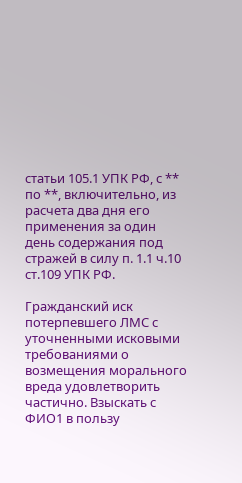статьи 105.1 УПК РФ, с ** по **, включительно, из расчета два дня его применения за один день содержания под стражей в силу п. 1.1 ч.10 ст.109 УПК РФ.

Гражданский иск потерпевшего ЛМС с уточненными исковыми требованиями о возмещения морального вреда удовлетворить частично. Взыскать с ФИО1 в пользу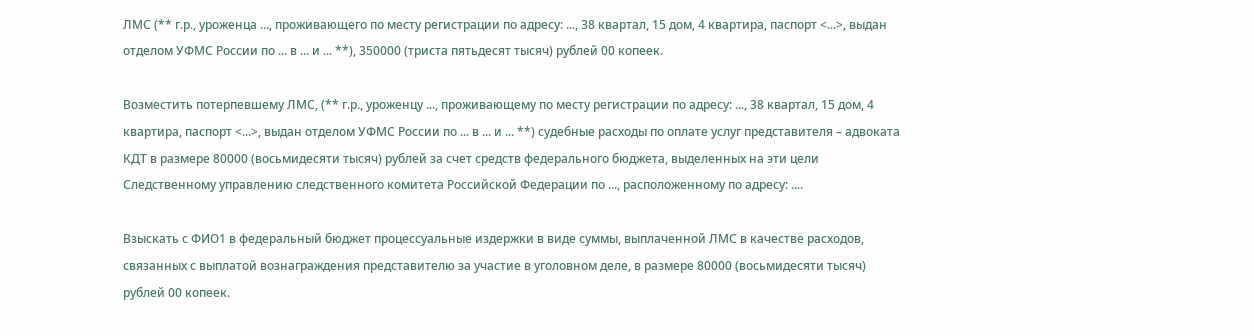ЛМС (** г.р., уроженца ..., проживающего по месту регистрации по адресу: ..., 38 квартал, 15 дом, 4 квартира, паспорт <...>, выдан отделом УФМС России по ... в ... и ... **), 350000 (триста пятьдесят тысяч) рублей 00 копеек.

Возместить потерпевшему ЛМС, (** г.р., уроженцу ..., проживающему по месту регистрации по адресу: ..., 38 квартал, 15 дом, 4 квартира, паспорт <...>, выдан отделом УФМС России по ... в ... и ... **) судебные расходы по оплате услуг представителя – адвоката КДТ в размере 80000 (восьмидесяти тысяч) рублей за счет средств федерального бюджета, выделенных на эти цели Следственному управлению следственного комитета Российской Федерации по ..., расположенному по адресу: ....

Взыскать с ФИО1 в федеральный бюджет процессуальные издержки в виде суммы, выплаченной ЛМС в качестве расходов, связанных с выплатой вознаграждения представителю за участие в уголовном деле, в размере 80000 (восьмидесяти тысяч) рублей 00 копеек.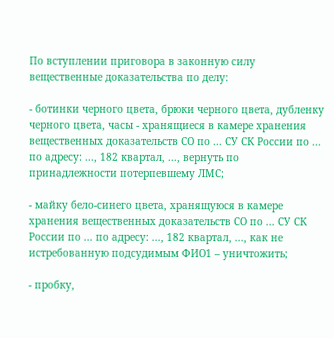По вступлении приговора в законную силу вещественные доказательства по делу:

- ботинки черного цвета, брюки черного цвета, дубленку черного цвета, часы - хранящиеся в камере хранения вещественных доказательств СО по ... СУ СК России по ... по адресу: ..., 182 квартал, ..., вернуть по принадлежности потерпевшему ЛМС;

- майку бело-синего цвета, хранящуюся в камере хранения вещественных доказательств СО по ... СУ СК России по ... по адресу: ..., 182 квартал, ..., как не истребованную подсудимым ФИО1 – уничтожить;

- пробку,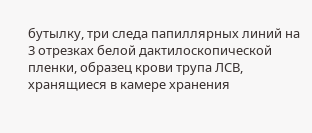бутылку, три следа папиллярных линий на 3 отрезках белой дактилоскопической пленки, образец крови трупа ЛСВ, хранящиеся в камере хранения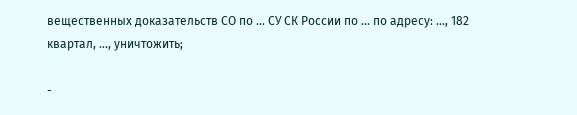вещественных доказательств СО по ... СУ СК России по ... по адресу: ..., 182 квартал, ..., уничтожить;

-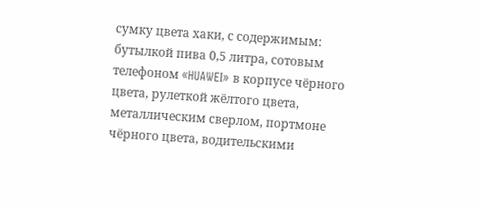сумку цвета хаки, с содержимым: бутылкой пива 0,5 литра, сотовым телефоном «HUAWEI» в корпусе чёрного цвета, рулеткой жёлтого цвета, металлическим сверлом, портмоне чёрного цвета, водительскими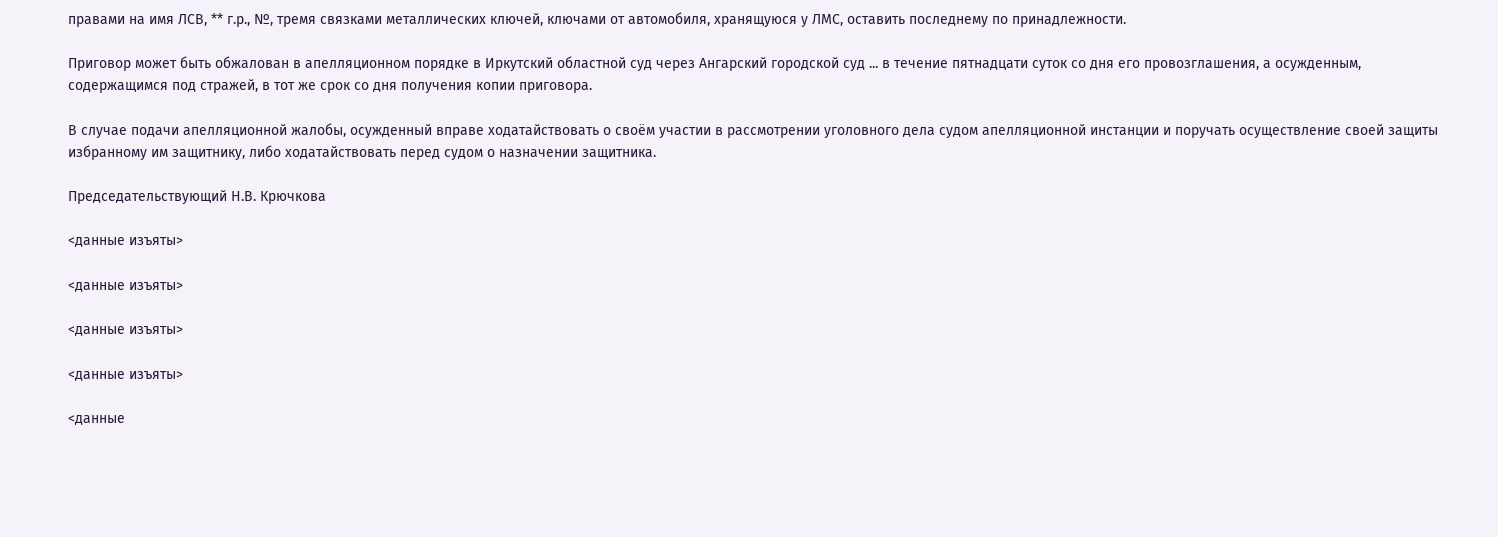правами на имя ЛСВ, ** г.р., №, тремя связками металлических ключей, ключами от автомобиля, хранящуюся у ЛМС, оставить последнему по принадлежности.

Приговор может быть обжалован в апелляционном порядке в Иркутский областной суд через Ангарский городской суд ... в течение пятнадцати суток со дня его провозглашения, а осужденным, содержащимся под стражей, в тот же срок со дня получения копии приговора.

В случае подачи апелляционной жалобы, осужденный вправе ходатайствовать о своём участии в рассмотрении уголовного дела судом апелляционной инстанции и поручать осуществление своей защиты избранному им защитнику, либо ходатайствовать перед судом о назначении защитника.

Председательствующий Н.В. Крючкова

<данные изъяты>

<данные изъяты>

<данные изъяты>

<данные изъяты>

<данные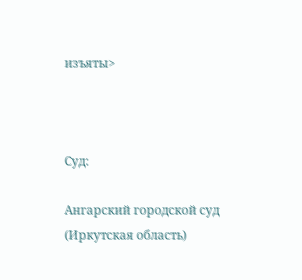изъяты>



Суд:

Ангарский городской суд (Иркутская область)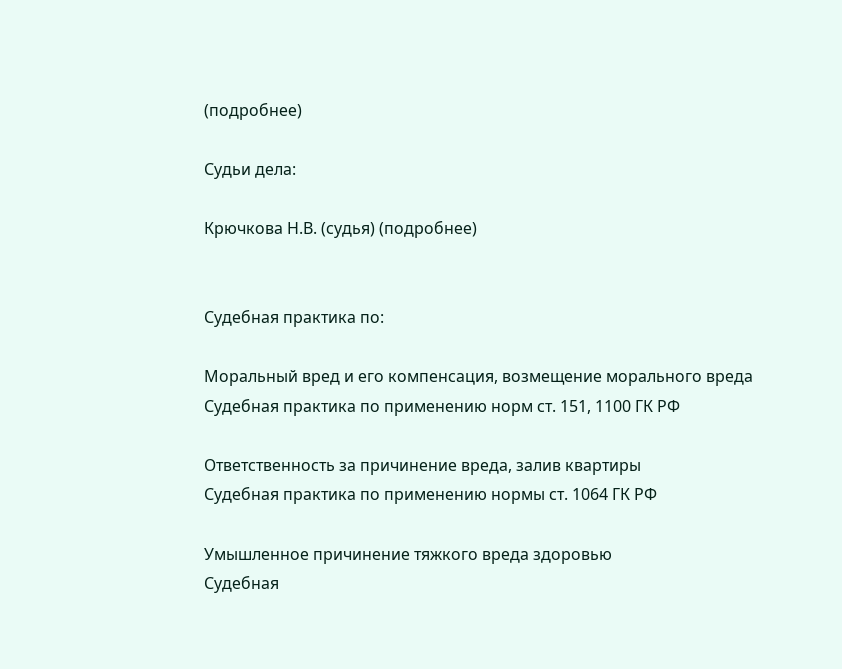(подробнее)

Судьи дела:

Крючкова Н.В. (судья) (подробнее)


Судебная практика по:

Моральный вред и его компенсация, возмещение морального вреда
Судебная практика по применению норм ст. 151, 1100 ГК РФ

Ответственность за причинение вреда, залив квартиры
Судебная практика по применению нормы ст. 1064 ГК РФ

Умышленное причинение тяжкого вреда здоровью
Судебная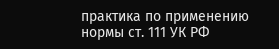практика по применению нормы ст. 111 УК РФ